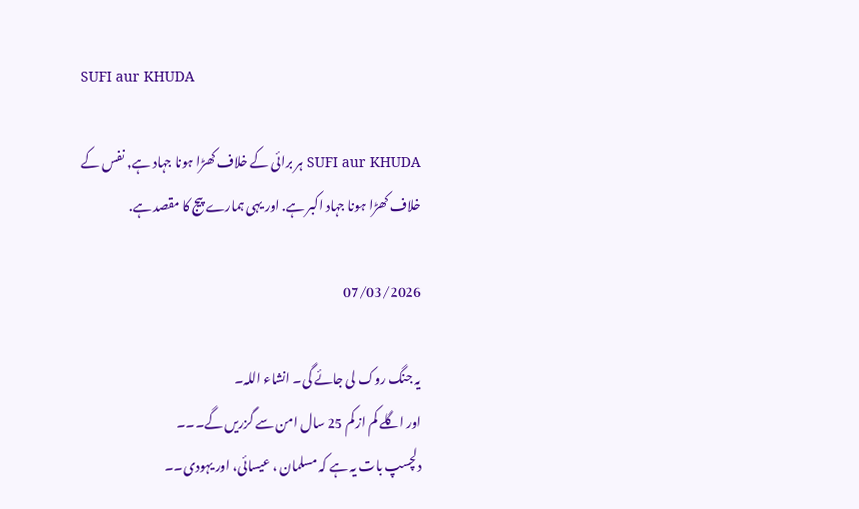SUFI aur KHUDA

SUFI aur KHUDA ہر برائی کے خلاف کھڑا ہونا جہاد ہے, نفس کے خلاف کھڑا ہونا جہاد اکبر ہے. اور یہی ہمارے پیج کا مقصد ہے.

07/03/2026

یہ جنگ روک لی جائے گی۔ انشاء اللہ۔
اور اگلے کم از کم 25 سال امن سے گزریں گے۔۔۔
دلچسپ بات یہ ہے کہ مسلمان ، عیسائی، اور یہودی۔۔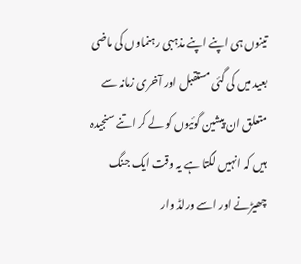تینوں ہی اپنے اپنے مذہبی رہنماوں کی ماضی بعید میں کی گئی مستقبل اور آخری زمانہ سے متعلق ان پیشین گوئیوں کو لے کر اتنے سنجیدہ ہیں کہ انہیں لگتا ہے یہ وقت ایک جنگ چھیڑنے اور اسے ورلڈ وار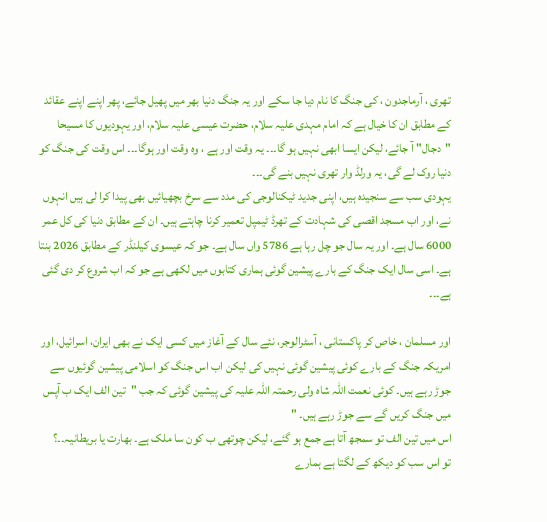تھری ، آرماجدون ، کی جنگ کا نام دیا جا سکے اور یہ جنگ دنیا بھر میں پھیل جائے، پھر اپنے اپنے عقائد کے مطابق ان کا خیال ہے کہ امام مہدی علیہ سلام، حضرت عیسی علیہ سلام، اور یہودیوں کا مسیحا "دجال" آ جائے، لیکن ایسا ابھی نہیں ہو گا۔۔۔ یہ وقت اور ہے ، وہ وقت اور ہوگا۔۔۔ اس وقت کی جنگ کو دنیا روک لے گی، یہ ورلڈ وار تھری نہیں بنے گی۔۔۔
یہودی سب سے سنجیدہ ہیں، اپنی جدید ٹیکنالوجی کی مدد سے سرخ بچھیائیں بھی پیدا کرا لی ہیں انہوں نے، اور اب مسجد اقصی کی شہادت کے تھرڈ ٹیمپل تعمیر کرنا چاہتے ہیں۔ ان کے مطابق دنیا کی کل عمر 6000 سال ہے۔ اور یہ سال جو چل رہا ہے 5786 واں سال ہے۔ جو کہ عیسوی کیلنڈر کے مطابق 2026 بنتا ہے۔ اسی سال ایک جنگ کے بارے پیشین گوئی ہماری کتابوں میں لکھی ہے جو کہ اب شروع کر دی گئی ہے۔۔۔

اور مسلمان ، خاص کر پاکستانی ، آسٹرالوجر، نئے سال کے آغاز میں کسی ایک نے بھی ایران، اسرائیل، اور امریکہ جنگ کے بارے کوئی پیشین گوئی نہیں کی لیکن اب اس جنگ کو اسلامی پیشین گوئیوں سے جوڑ رہے ہیں۔ کوئی نعمت اللہ شاہ ولی رحمتہ اللہ علیہ کی پیشین گوئی کہ جب "تین الف ایک ب آپس میں جنگ کریں گے سے جوڑ رہے ہیں۔ "
اس میں تین الف تو سمجھ آتا ہے جمع ہو گئے، لیکن چوتھی ب کون سا ملک ہے۔ بھارت یا بریطانیہ۔۔؟
تو اس سب کو دیکھ کے لگتا ہے ہمارے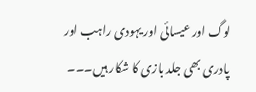لوگ اور عیسائی اور یہودی راہب اور پادری بھی جلد بازی کا شکار ہیں۔۔۔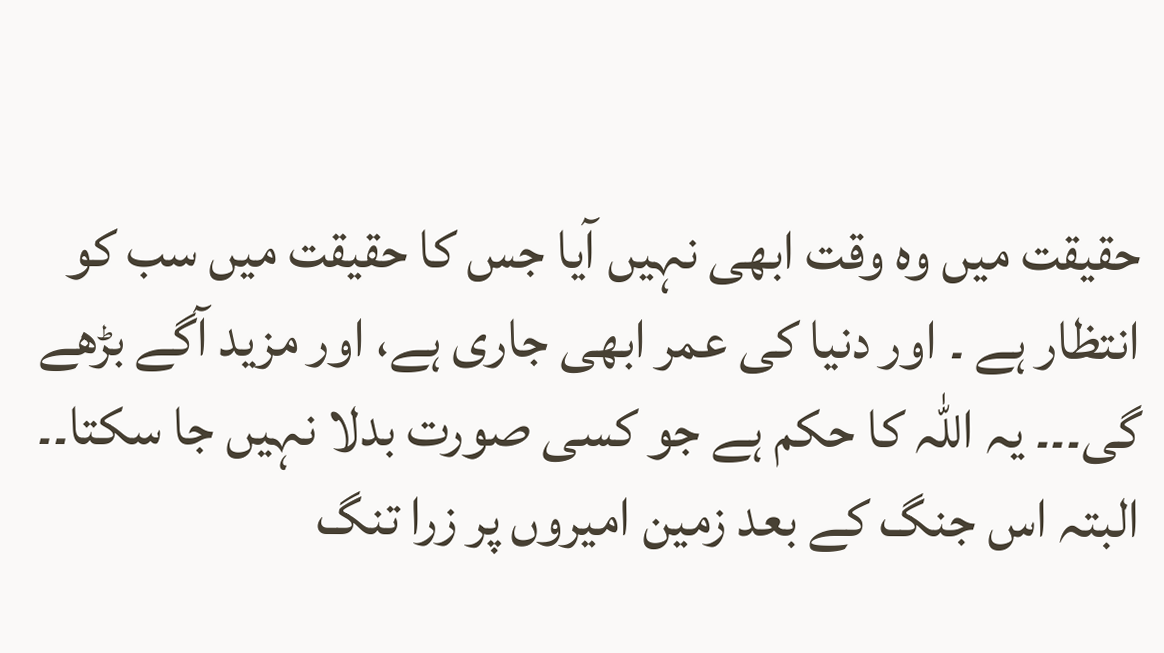حقیقت میں وہ وقت ابھی نہیں آیا جس کا حقیقت میں سب کو انتظار ہے ۔ اور دنیا کی عمر ابھی جاری ہے، اور مزید آگے بڑھے گی۔۔۔ یہ اللہ کا حکم ہے جو کسی صورت بدلا نہیں جا سکتا۔۔ البتہ اس جنگ کے بعد زمین امیروں پر زرا تنگ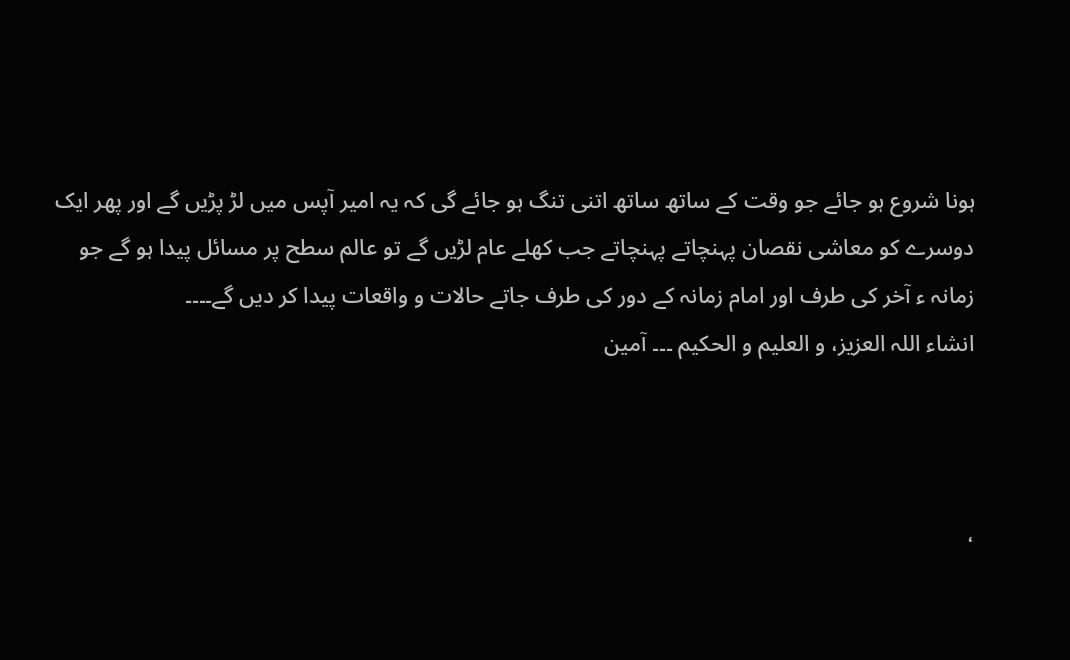ہونا شروع ہو جائے جو وقت کے ساتھ ساتھ اتنی تنگ ہو جائے گی کہ یہ امیر آپس میں لڑ پڑیں گے اور پھر ایک دوسرے کو معاشی نقصان پہنچاتے پہنچاتے جب کھلے عام لڑیں گے تو عالم سطح پر مسائل پیدا ہو گے جو زمانہ ء آخر کی طرف اور امام زمانہ کے دور کی طرف جاتے حالات و واقعات پیدا کر دیں گے۔۔۔۔
انشاء اللہ العزیز، و العلیم و الحکیم ۔۔۔ آمین



،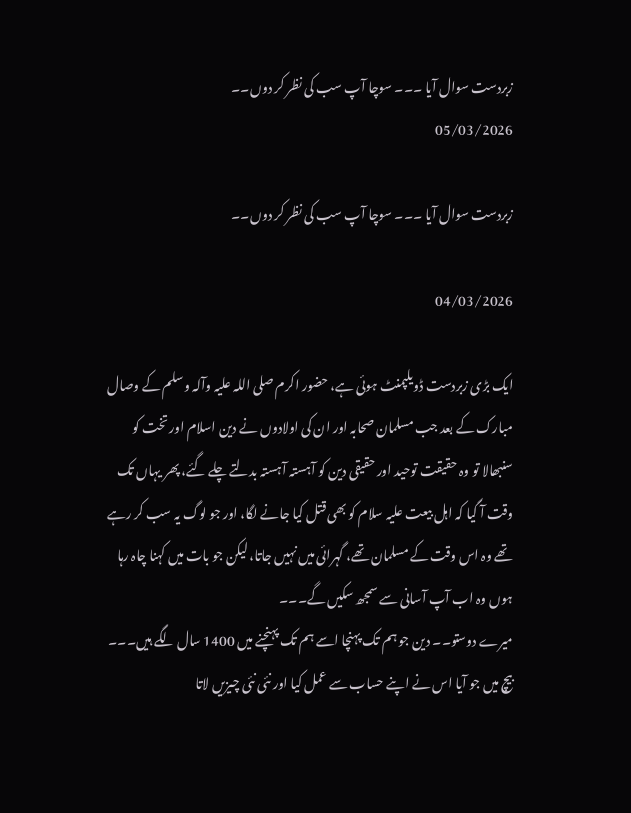زبردست سوال آیا ۔۔۔ سوچا آپ سب کی نظر کر دوں۔۔
05/03/2026

زبردست سوال آیا ۔۔۔ سوچا آپ سب کی نظر کر دوں۔۔

04/03/2026

ایک بڑی زبردست ڈویلپمنٹ ہوئی ہے، حضور اکرم صلی اللہ علیہ وآلہ وسلم کے وصال مبارک کے بعد جب مسلمان صحابہ اور ان کی اولادوں نے دین اسلام اور تخت کو سنبھالا تو وہ حقیقت توحید اور حقیقی دین کو آہستہ آہستہ بدلتے چلے گئے، پھر یہاں تک وقت آ گیا کہ اہل بیعت علیہ سلام کو بھی قتل کیا جانے لگا، اور جو لوگ یہ سب کر رہے تھے وہ اس وقت کے مسلمان تھے، گہرائی میں نہیں جاتا، لیکن جو بات میں کہنا چاہ رہا ہوں وہ اب آپ آسانی سے سمجھ سکیں گے۔۔۔
میرے دوستو۔۔ دین جو ہم تک پہنچا اسے ہم تک پہنچنے میں 1400 سال لگے ہیں۔۔۔ بیچ میں جو آیا اس نے اپنے حساب سے عمل کیا اور نئی نئی چیزیں لاتا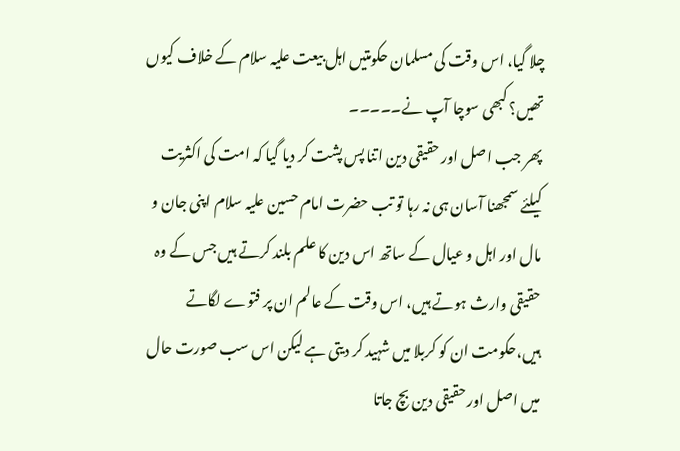چلا گیا، اس وقت کی مسلمان حکومتیں اہل بیعت علیہ سلام کے خلاف کیوں تھیں؟ کبھی سوچا آپ نے۔۔۔۔۔
پھر جب اصل اور حقیقی دین اتنا پس پشت کر دیا گیا کہ امت کی اکثریت کیلئے سمجھنا آسان ہی نہ رہا تو تب حضرت امام حسین علیہ سلام اپنی جان و مال اور اہل و عیال کے ساتھ اس دین کا علم بلند کرتے ہیں جس کے وہ حقیقی وارث ہوتے ہیں، اس وقت کے عالم ان پر فتوے لگاتے ہیں،حکومت ان کو کربلا میں شہید کر دیتی ہے لیکن اس سب صورت حال میں اصل اور حقیقی دین بچ جاتا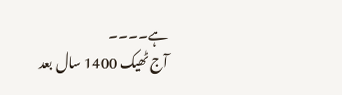ہے۔۔۔۔
آج ٹھیک 1400 سال بعد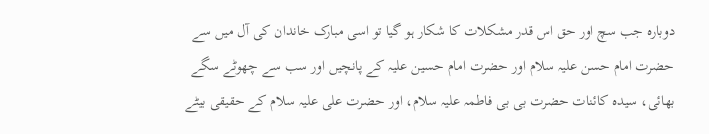دوبارہ جب سچ اور حق اس قدر مشکلات کا شکار ہو گیا تو اسی مبارک خاندان کی آل میں سے حضرت امام حسن علیہ سلام اور حضرت امام حسین علیہ کے پانچیں اور سب سے چھوٹے سگے بھائی، سیدہ کائنات حضرت بی بی فاطمہ علیہ سلام، اور حضرت علی علیہ سلام کے حقیقی بیٹے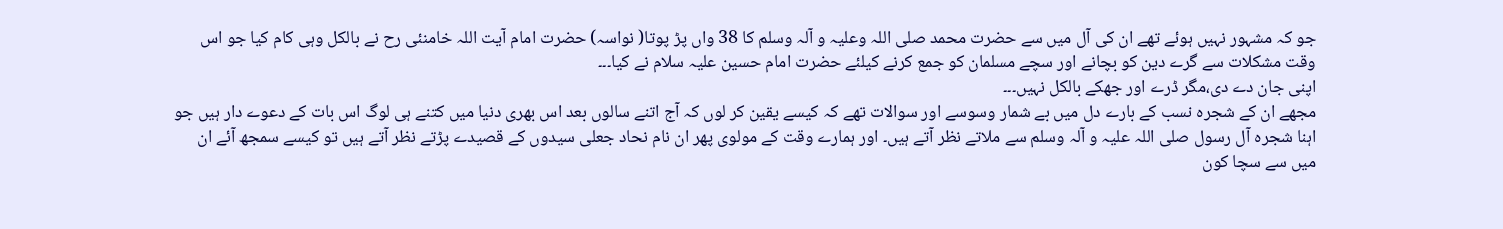جو کہ مشہور نہیں ہوئے تھے ان کی آل میں سے حضرت محمد صلی اللہ وعلیہ و آلہ وسلم کا 38 واں پڑ پوتا( نواسہ) حضرت امام آیت اللہ خامنئی رح نے بالکل وہی کام کیا جو اس وقت مشکلات سے گرے دین کو بچانے اور سچے مسلمان کو جمع کرنے کیلئے حضرت امام حسین علیہ سلام نے کیا۔۔۔
اپنی جان دے دی،مگر ڈرے اور جھکے بالکل نہیں۔۔۔
مجھے ان کے شجرہ نسب کے بارے دل میں بے شمار وسوسے اور سوالات تھے کہ کیسے یقین کر لوں کہ آج اتنے سالوں بعد اس بھری دنیا میں کتنے ہی لوگ اس بات کے دعوے دار ہیں جو اہنا شجرہ آل رسول صلی اللہ علیہ و آلہ وسلم سے ملاتے نظر آتے ہیں۔ اور ہمارے وقت کے مولوی پھر ان نام نحاد جعلی سیدوں کے قصیدے پڑتے نظر آتے ہیں تو کیسے سمجھ آئے ان میں سے سچا کون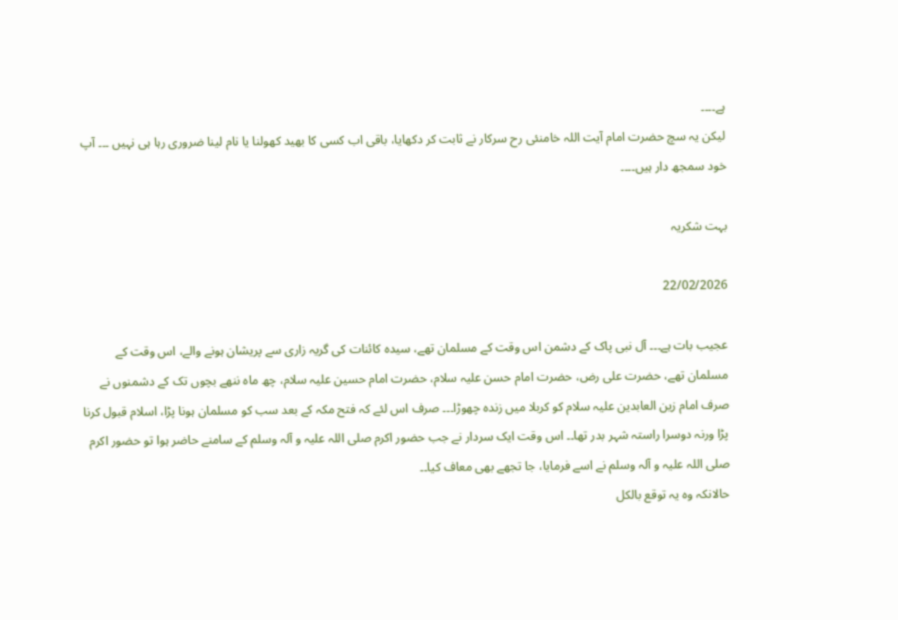ہے۔۔۔۔
لیکن یہ سچ حضرت امام آیت اللہ خامنئی رح سرکار نے ثابت کر دکھایا، باقی اب کسی کا بھید کھولنا یا نام لینا ضروری رہا ہی نہیں ۔۔۔ آپ خود سمجھ دار ہیں۔۔۔۔

بہت شکریہ

22/02/2026

عجیب بات ہے۔۔۔ آل نبی پاک کے دشمن اس وقت کے مسلمان تھے، سیدہ کائنات کی گریہ زاری سے پریشان ہونے والے، اس وقت کے مسلمان تھے، حضرت علی رض، حضرت امام حسن علیہ سلام، حضرت امام حسین علیہ سلام، چھ ماہ ننھے بچوں تک کے دشمنوں نے صرف امام زین العابدین علیہ سلام کو کربلا میں زندہ چھوڑا۔۔۔ صرف اس لئے کہ فتح مکہ کے بعد سب کو مسلمان ہونا پڑا، اسلام قبول کرنا پڑا ورنہ دوسرا راستہ شہر بدر تھا۔۔ اس وقت ایک سردار نے جب حضور اکرم صلی اللہ علیہ و آلہ وسلم کے سامنے حاضر ہوا تو حضور اکرم صلی اللہ علیہ و آلہ وسلم نے اسے فرمایا، جا تجھے بھی معاف کیا۔۔
حالانکہ وہ یہ توقع بالکل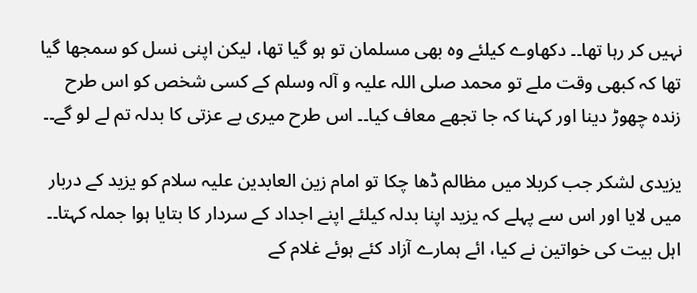نہیں کر رہا تھا۔۔ دکھاوے کیلئے وہ بھی مسلمان تو ہو گیا تھا، لیکن اپنی نسل کو سمجھا گیا تھا کہ کبھی وقت ملے تو محمد صلی اللہ علیہ و آلہ وسلم کے کسی شخص کو اس طرح زندہ چھوڑ دینا اور کہنا کہ جا تجھے معاف کیا۔۔ اس طرح میری بے عزتی کا بدلہ تم لے لو گے۔۔

یزیدی لشکر جب کربلا میں مظالم ڈھا چکا تو امام زین العابدین علیہ سلام کو یزید کے دربار میں لایا اور اس سے پہلے کہ یزید اپنا بدلہ کیلئے اپنے اجداد کے سردار کا بتایا ہوا جملہ کہتا۔۔ اہل بیت کی خواتین نے کیا، ائے ہمارے آزاد کئے ہوئے غلام کے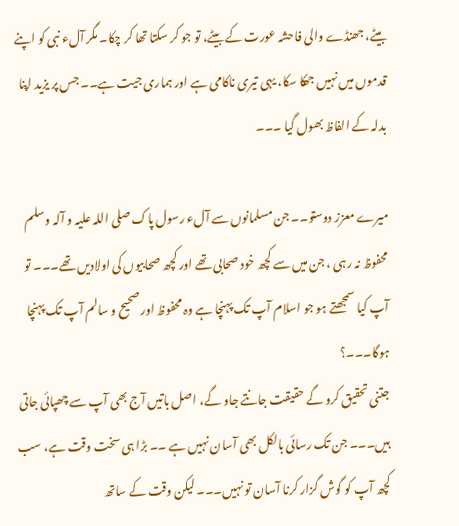بیٹے، جھنڈے والی فاحشہ عورت کے بیٹے، تو جو کر سکتا تھا کر چکا۔ مگر آلء نبی کو اپنے قدموں میں نہیں جھکا سکا، یہی تیری ناکامی ہے اور ہماری جیت ہے۔۔ جس پر یزید اپنا بدلہ کے الفاظ بھول گیا ۔۔۔

میرے معزز دوستو۔۔ جن مسلمانوں سے آلء رسول پاک صلی اللہ علیہ و آلہ وسلم محفوظ نہ رہی ، جن میں سے کچھ خود صحابی تھے اور کچھ صحابیوں کی اولادیں تھے۔۔۔ تو آپ کیا سمجھتے ہو جو اسلام آپ تک پہنچا ہے وہ محفوظ اور صحیح و سالم آپ تک پہنچا ہوگا۔۔۔؟
جتنی تحقیق کرو گے حقیقت جانتے جاو گے، اصل باتیں آج بھی آپ سے چھپائی جاتی ہیں۔۔۔ جن تک رسائی بالکل بھی آسان نہیں ہے ۔۔ بڑا ہی سخت وقت ہے، سب کچھ آپ کو گوش گزار کرنا آسان تو نہیں۔۔۔ لیکن وقت کے ساتھ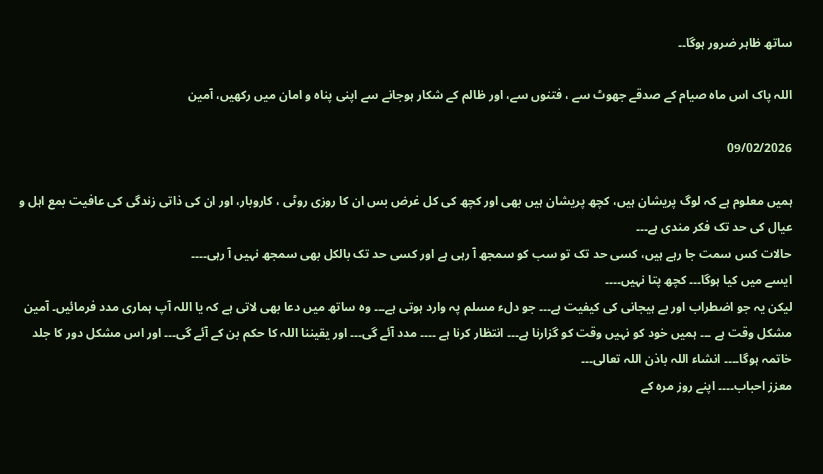ساتھ ظاہر ضرور ہوگا۔۔

اللہ پاک اس ماہ صیام کے صدقے جھوٹ سے ، فتنوں سے، اور ظالم کے شکار ہوجانے سے اپنی پناہ و امان میں رکھیں، آمین

09/02/2026

ہمیں معلوم ہے کہ لوگ پریشان ہیں، کچھ پریشان ہیں بھی اور کچھ کی کل غرض بس ان کا روزی روٹی ، کاروبار، اور ان کی ذاتی زندگی کی عافیت بمع اہل و عیال کی حد تک فکر مندی ہے۔۔۔
حالات کس سمت جا رہے ہیں، کسی حد تک تو سب کو سمجھ آ رہی ہے اور کسی حد تک بالکل بھی سمجھ نہیں آ رہی۔۔۔۔
ایسے میں کیا ہوگا۔۔۔ کچھ پتا نہیں۔۔۔۔
لیکن یہ جو اضطراب اور بے ہیجانی کی کیفیت ہے۔۔۔ جو دلء مسلم پہ وارد ہوتی ہے۔۔۔ وہ ساتھ میں دعا بھی لاتی ہے کہ یا اللہ آپ ہماری مدد فرمائیں۔ آمین
مشکل وقت ہے ۔۔۔ ہمیں خود کو نہیں وقت کو گزارنا ہے۔۔۔ انتظار کرنا ہے ۔۔۔۔ مدد آئے گی۔۔۔ اور یقیننا اللہ کا حکم بن کے آئے گی۔۔۔ اور اس مشکل دور کا جلد خاتمہ ہوگا۔۔۔۔ انشاء اللہ باذن اللہ تعالی۔۔۔
معزز احباب۔۔۔۔ اپنے روز مرہ کے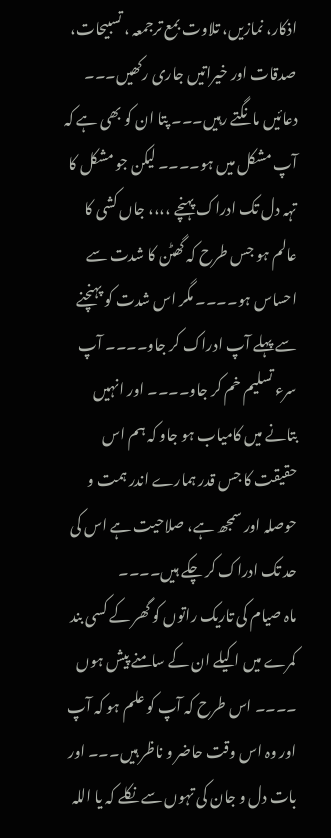اذکار، نمازیں، تلاوت بمع ترجمعہ ، تسبیحات، صدقات اور خیراتیں جاری رکھیں۔۔۔ دعائیں مانگتے رہیں۔۔۔ پتا ان کو بھی ہے کہ آپ مشکل میں ہو۔۔۔۔ لیکن جو مشکل کا تہہ دل تک ادراک پہنچے ،،،، جاں کشی کا عالم ہو جس طرح کہ گھٹن کا شدت سے احساس ہو۔۔۔۔ مگر اس شدت کو پہنچنے سے پہلے آپ ادراک کر جاو۔۔۔۔ آپ سرء تسلیم خم کر جاو۔۔۔۔ اور انہیں بتانے میں کامیاب ہو جاو کہ ہم اس حقیقت کا جس قدر ہمارے اندر ہمت و حوصلہ اور سمجھ ہے، صلاحیت ہے اس کی حد تک ادراک کر چکے ہیں۔۔۔۔
ماہ صیام کی تاریک راتوں کو گھر کے کسی بند کمرے میں اکیلے ان کے سامنے پیش ہوں ۔۔۔۔ اس طرح کہ آپ کو علم ہو کہ آپ اور وہ اس وقت حاضر و ناظر ہیں۔۔۔ اور بات دل و جان کی تہوں سے نکلے کہ یا اللہ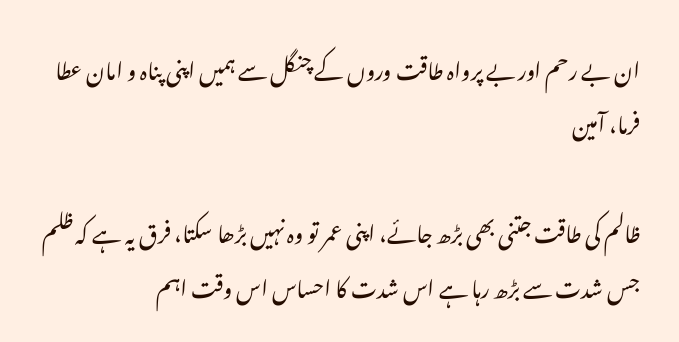ان بے رحم اور بے پرواہ طاقت وروں کے چنگل سے ہمیں اپنی پناہ و امان عطا فرما، آمین

ظالم کی طاقت جتنی بھی بڑھ جائے، اپنی عمر تو وہ نہیں بڑھا سکتا، فرق یہ ہے کہ ظلم جس شدت سے بڑھ رہا ہے اس شدت کا احساس اس وقت اہم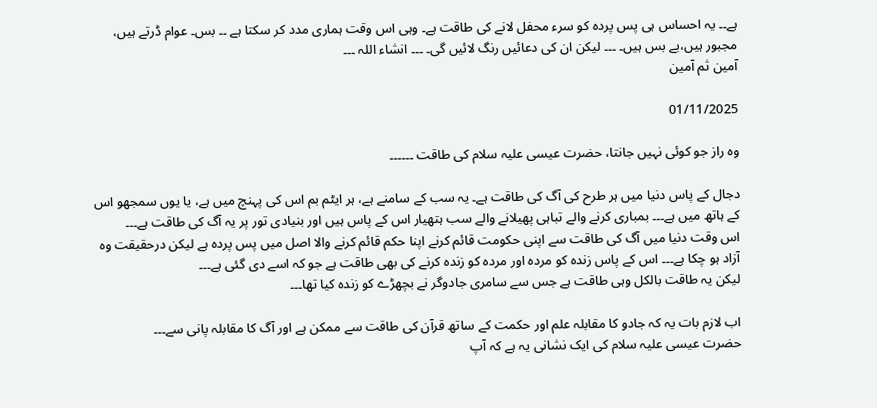ہے۔۔ یہ احساس ہی پس پردہ کو سرء محفل لانے کی طاقت ہے۔ وہی اس وقت ہماری مدد کر سکتا ہے ۔۔ بس۔ عوام ڈرتے ہیں، مجبور ہیں،بے بس ہیں۔ ۔۔۔ لیکن ان کی دعائیں رنگ لائیں گی۔ ۔۔۔ انشاء اللہ ۔۔۔
آمین ثم آمین

01/11/2025

وہ راز جو کوئی نہیں جانتا، حضرت عیسی علیہ سلام کی طاقت ۔۔۔۔۔۔

دجال کے پاس دنیا میں ہر طرح کی آگ کی طاقت ہے۔ یہ سب کے سامنے ہے، ہر ایٹم بم اس کی پہنچ میں ہے، یا یوں سمجھو اس کے ہاتھ میں ہے۔۔۔ بمباری کرنے والے تباہی پھیلانے والے سب ہتھیار اس کے پاس ہیں اور بنیادی تور پر یہ آگ کی طاقت ہے۔۔۔
اس وقت دنیا میں آگ کی طاقت سے اپنی حکومت قائم کرنے اپنا حکم قائم کرنے والا اصل میں پس پردہ ہے لیکن درحقیقت وہ آزاد ہو چکا ہے۔۔۔ اس کے پاس زندہ کو مردہ اور مردہ کو زندہ کرنے کی بھی طاقت ہے جو کہ اسے دی گئی ہے۔۔۔
لیکن یہ طاقت بالکل وہی طاقت ہے جس سے سامری جادوگر نے بچھڑے کو زندہ کیا تھا۔۔۔

اب لازم بات یہ کہ جادو کا مقابلہ علم اور حکمت کے ساتھ قرآن کی طاقت سے ممکن ہے اور آگ کا مقابلہ پانی سے۔۔۔
حضرت عیسی علیہ سلام کی ایک نشانی یہ ہے کہ آپ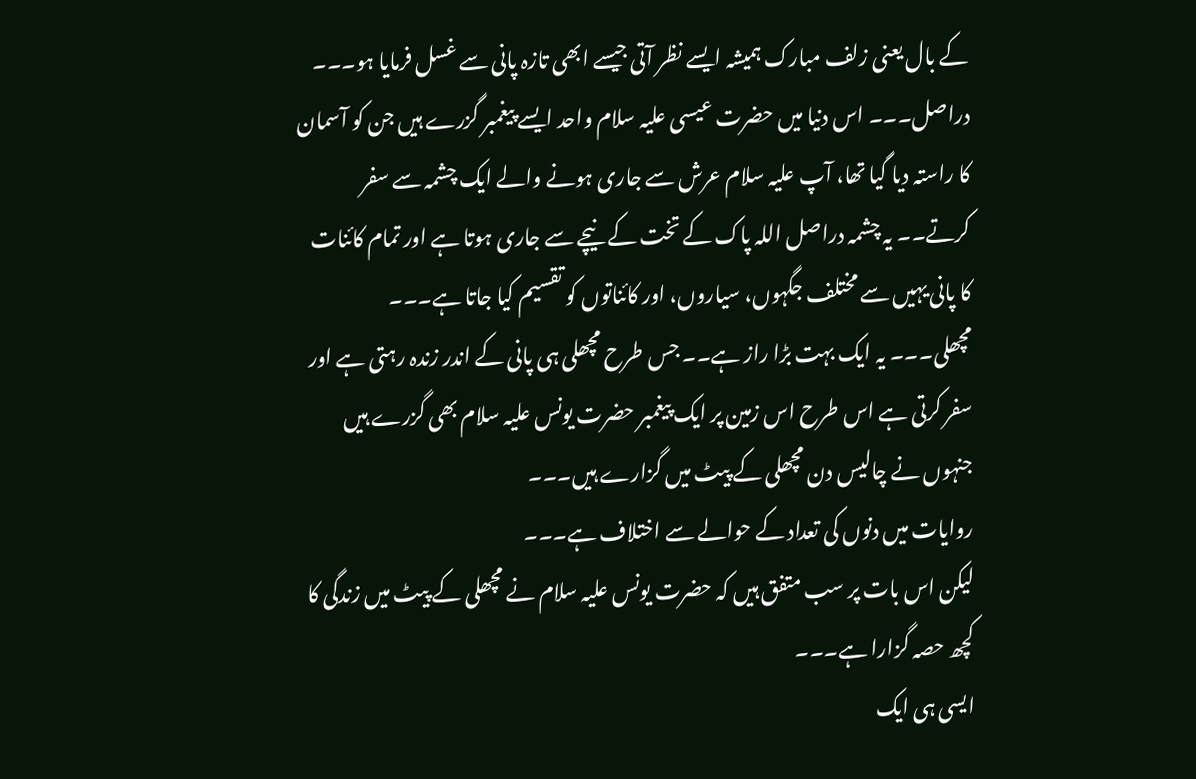کے بال یعنی زلف مبارک ہمیشہ ایسے نظر آتی جیسے ابھی تازہ پانی سے غسل فرمایا ہو۔۔۔
دراصل۔۔۔ اس دنیا میں حضرت عیسی علیہ سلام واحد ایسے پیغمبر گزرے ہیں جن کو آسمان کا راستہ دیا گیا تھا، آپ علیہ سلام عرش سے جاری ہونے والے ایک چشمہ سے سفر کرتے۔۔ یہ چشمہ دراصل اللہ پاک کے تخت کے نیچے سے جاری ہوتا ہے اور تمام کائنات کا پانی یہیں سے مختلف جگہوں، سیاروں، اور کائناتوں کو تقسیم کیا جاتا ہے۔۔۔
مچھلی۔۔۔ یہ ایک بہت بڑا راز ہے۔۔ جس طرح مچھلی ہی پانی کے اندر زندہ رہتی ہے اور سفر کرتی ہے اس طرح اس زمین پر ایک پیغمبر حضرت یونس علیہ سلام بھی گزرے ہیں جنہوں نے چالیس دن مچھلی کے پیٹ میں گزارے ہیں۔۔۔
روایات میں دنوں کی تعداد کے حوالے سے اختلاف ہے۔۔۔
لیکن اس بات پر سب متفق ہیں کہ حضرت یونس علیہ سلام نے مچھلی کے پیٹ میں زندگی کا کچھ حصہ گزارا ہے۔۔۔
ایسی ہی ایک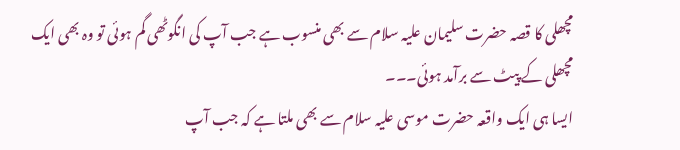مچھلی کا قصہ حضرت سلیمان علیہ سلام سے بھی منسوب ہے جب آپ کی انگوٹھی گم ہوئی تو وہ بھی ایک مچھلی کے پیٹ سے برآمد ہوئی۔۔۔
ایسا ہی ایک واقعہ حضرت موسی علیہ سلام سے بھی ملتا ہے کہ جب آپ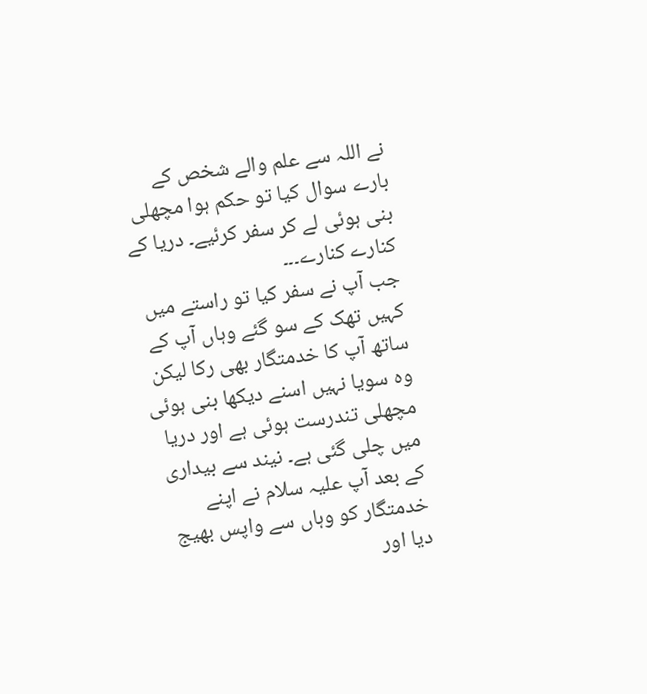نے اللہ سے علم والے شخص کے بارے سوال کیا تو حکم ہوا مچھلی بنی ہوئی لے کر سفر کرئیے۔ دریا کے کنارے کنارے۔۔۔
جب آپ نے سفر کیا تو راستے میں کہیں تھک کے سو گئے وہاں آپ کے ساتھ آپ کا خدمتگار بھی رکا لیکن وہ سویا نہیں اسنے دیکھا بنی ہوئی مچھلی تندرست ہوئی ہے اور دریا میں چلی گئی ہے۔ نیند سے بیداری کے بعد آپ علیہ سلام نے اپنے خدمتگار کو وہاں سے واپس بھیج دیا اور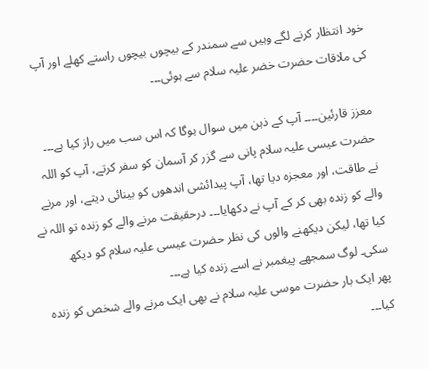خود انتظار کرنے لگے وہیں سے سمندر کے بیچوں بیچوں راستے کھلے اور آپ کی ملاقات حضرت خضر علیہ سلام سے ہوئی۔۔۔

معزز قارئین۔۔۔۔ آپ کے ذہن میں سوال ہوگا کہ اس سب میں راز کیا ہے۔۔۔
حضرت عیسی علیہ سلام پانی سے گزر کر آسمان کو سفر کرتے، آپ کو اللہ نے طاقت، اور معجزہ دیا تھا، آپ پیدائشی اندھوں کو بینائی دیتے، اور مرنے والے کو زندہ بھی کر کے آپ نے دکھایا۔۔۔ درحقیقت مرنے والے کو زندہ تو اللہ نے کیا تھا، لیکن دیکھنے والوں کی نظر حضرت عیسی علیہ سلام کو دیکھ سکی۔ لوگ سمجھے پیغمبر نے اسے زندہ کیا ہے۔۔۔
پھر ایک بار حضرت موسی علیہ سلام نے بھی ایک مرنے والے شخص کو زندہ کیا۔۔۔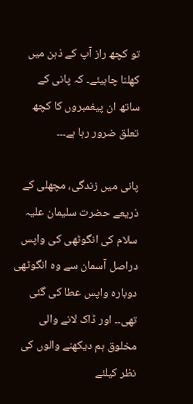تو کچھ راز آپ کے ذہن میں کھلنا چاہیئے۔ کہ پانی کے ساتھ ان پیغمبروں کا کچھ تعلق ضرور رہا ہے۔۔۔

پانی میں زندگی، مچھلی کے ذریعے حضرت سلیمان علیہ سلام کی انگوٹھی کی واپس دراصل آسمان سے وہ انگوٹھی دوبارہ واپس عطا کی گئی تھی۔۔ اور ڈاک لانے والی مخلوق ہم دیکھنے والوں کی نظر کیلئے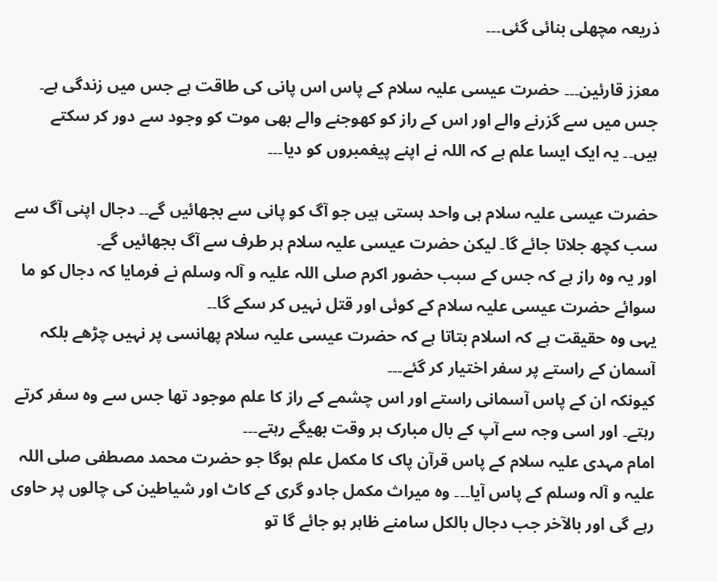ذریعہ مچھلی بنائی گئی۔۔۔

معزز قارئین۔۔۔ حضرت عیسی علیہ سلام کے پاس اس پانی کی طاقت ہے جس میں زندگی ہے۔ جس میں سے گزرنے والے اور اس کے راز کو کھوجنے والے بھی موت کو وجود سے دور کر سکتے ہیں۔۔ یہ ایک ایسا علم ہے کہ اللہ نے اپنے پیغمبروں کو دیا۔۔۔

حضرت عیسی علیہ سلام ہی واحد ہستی ہیں جو آگ کو پانی سے بجھائیں گے۔۔ دجال اپنی آگ سے سب کچھ جلاتا جائے گا۔ لیکن حضرت عیسی علیہ سلام ہر طرف سے آگ بجھائیں گے۔
اور یہ وہ راز ہے کہ جس کے سبب حضور اکرم صلی اللہ علیہ و آلہ وسلم نے فرمایا کہ دجال کو ما سوائے حضرت عیسی علیہ سلام کے کوئی اور قتل نہیں کر سکے گا۔۔
یہی وہ حقیقت ہے کہ اسلام بتاتا ہے کہ حضرت عیسی علیہ سلام پھانسی پر نہیں چڑھے بلکہ آسمان کے راستے پر سفر اختیار کر گئے۔۔۔
کیونکہ ان کے پاس آسمانی راستے اور اس چشمے کے راز کا علم موجود تھا جس سے وہ سفر کرتے رہتے۔ اور اسی وجہ سے آپ کے بال مبارک ہر وقت بھیگے رہتے۔۔۔
امام مہدی علیہ سلام کے پاس قرآن پاک کا مکمل علم ہوگا جو حضرت محمد مصطفی صلی اللہ علیہ و آلہ وسلم کے پاس آیا۔۔۔ وہ میراث مکمل جادو گری کے کاٹ اور شیاطین کی چالوں پر حاوی رہے گی اور بالآخر جب دجال بالکل سامنے ظاہر ہو جائے گا تو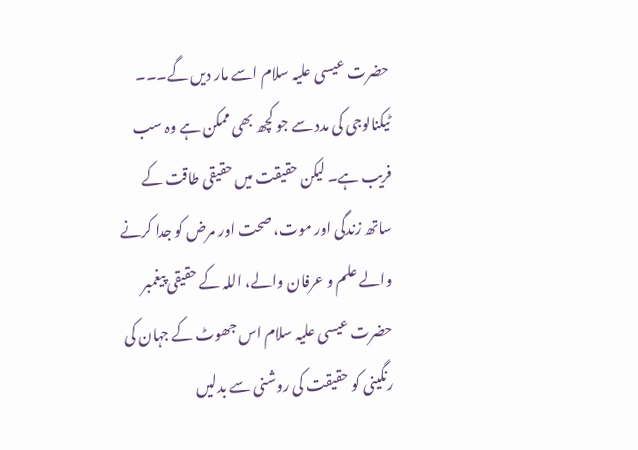حضرت عیسی علیہ سلام اسے مار دیں گے۔۔۔
ٹیکنالوجی کی مدد سے جو کچھ بھی ممکن ہے وہ سب فریب ہے۔ لیکن حقیقت میں حقیقی طاقت کے ساتھ زندگی اور موت، صحت اور مرض کو جدا کرنے والے علم و عرفان والے، اللہ کے حقیقی پیغمبر حضرت عیسی علیہ سلام اس جھوٹ کے جہان کی رنگینی کو حقیقت کی روشنی سے بدلیں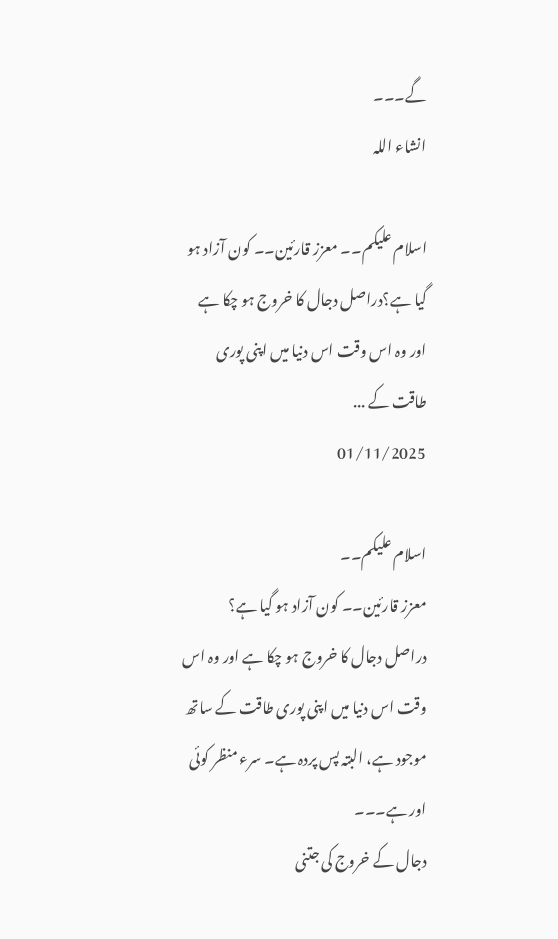گے۔۔۔
انشاء اللہ

اسلام علیکم۔۔ معزز قارئین۔۔ کون آزاد ہو گیا ہے؟دراصل دجال کا خروج ہو چکا ہے اور وہ اس وقت اس دنیا میں اپنی پوری طاقت کے ...
01/11/2025

اسلام علیکم۔۔
معزز قارئین۔۔ کون آزاد ہو گیا ہے؟
دراصل دجال کا خروج ہو چکا ہے اور وہ اس وقت اس دنیا میں اپنی پوری طاقت کے ساتھ موجود ہے، البتہ پس پردہ ہے۔ سرء منظر کوئی اور ہے۔۔۔
دجال کے خروج کی جتنی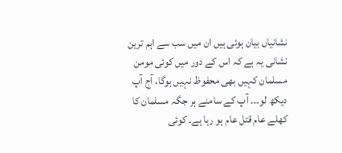نشانیاں بیان ہوئی ہیں ان میں سب سے اہم ترین نشانی یہ ہے کہ اس کے دور میں کوئی مومن مسلمان کہیں بھی محفوظ نہیں ہوگا، آج آپ دیکھ لو۔۔۔ آپ کے سامنے ہر جگہ مسلمان کا کھلے عام قتل عام ہو رہا ہے۔ کوئی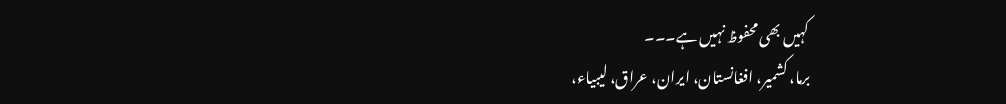کہیں بھی محفوظ نہیں ہے۔۔۔
برما، کشمیر، افغانستان، ایران، عراق، لیبیاء،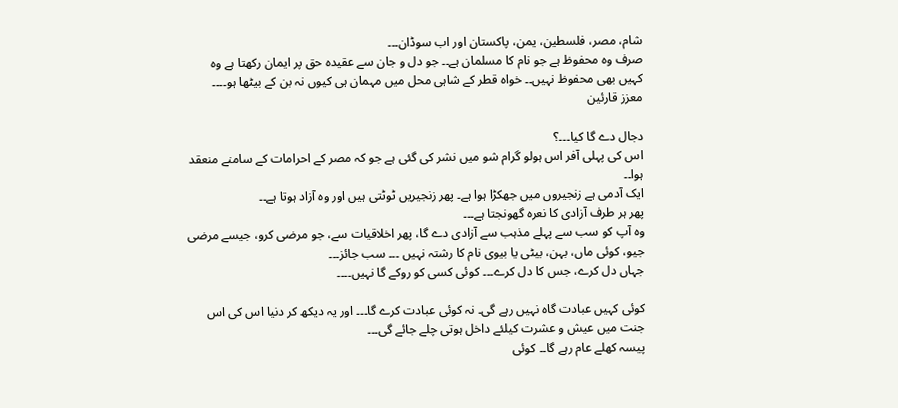شام، مصر، فلسطین، یمن، پاکستان اور اب سوڈان۔۔۔
صرف وہ محفوظ ہے جو نام کا مسلمان ہے۔۔ جو دل و جان سے عقیدہ حق پر ایمان رکھتا ہے وہ کہیں بھی محفوظ نہیں۔۔ خواہ قطر کے شاہی محل میں مہمان ہی کیوں نہ بن کے بیٹھا ہو۔۔۔۔
معزز قارئین

دجال دے گا کیا۔۔۔؟
اس کی پہلی آفر اس ہولو گرام شو میں نشر کی گئی ہے جو کہ مصر کے احرامات کے سامنے منعقد ہوا۔۔
ایک آدمی ہے زنجیروں میں جھکڑا ہوا ہے۔ پھر زنجیریں ٹوٹتی ہیں اور وہ آزاد ہوتا ہے۔۔
پھر ہر طرف آزادی کا نعرہ گھونجتا ہے۔۔۔
وہ آپ کو سب سے پہلے مذہب سے آزادی دے گا، پھر اخلاقیات سے، جو مرضی کرو، جیسے مرضی جیو، کوئی ماں، بہن، بیٹی یا بیوی نام کا رشتہ نہیں ۔۔۔ سب جائز۔۔۔
جہاں دل کرے، جس کا دل کرے۔۔۔ کوئی کسی کو روکے گا نہیں۔۔۔۔

کوئی کہیں عبادت گاہ نہیں رہے گی۔ نہ کوئی عبادت کرے گا۔۔۔ اور یہ دیکھ کر دنیا اس کی اس جنت میں عیش و عشرت کیلئے داخل ہوتی چلے جائے گی۔۔۔
پیسہ کھلے عام رہے گا۔۔ کوئی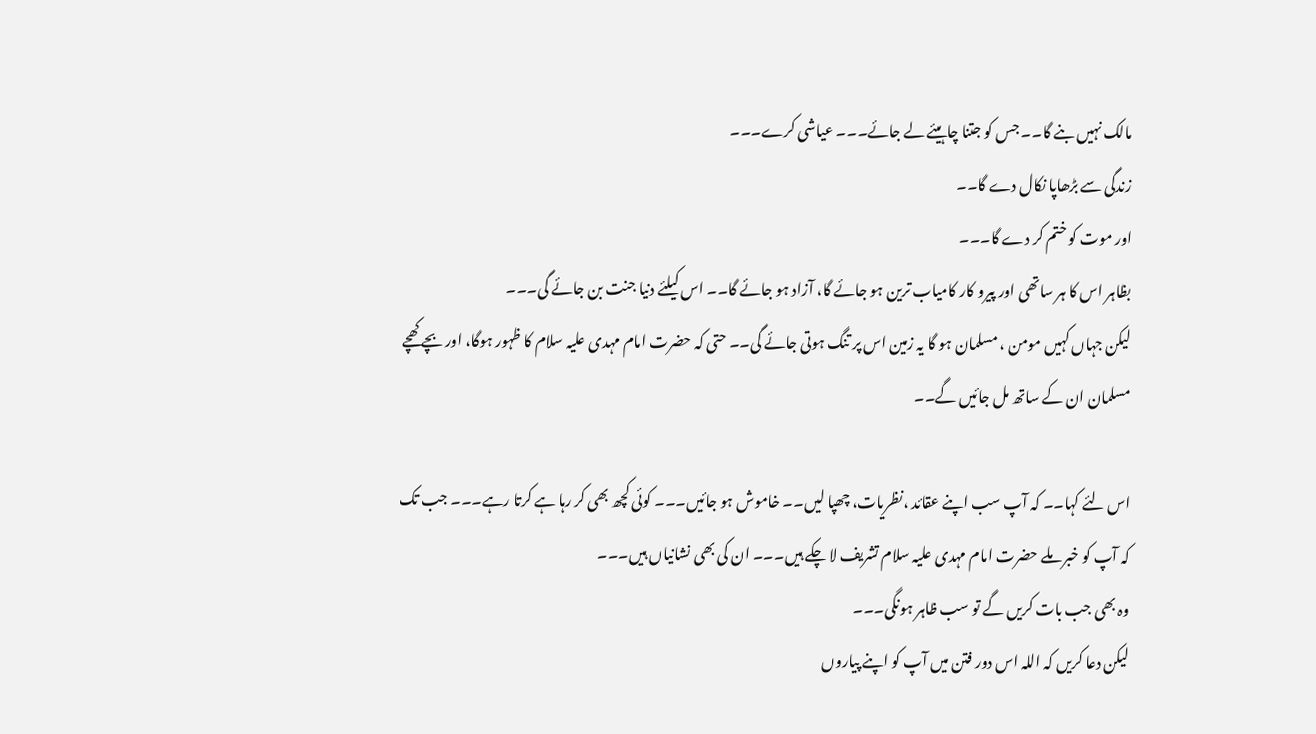مالک نہیں بنے گا۔۔ جس کو جتنا چاہیئے لے جائے۔۔۔ عیاشی کرے۔۔۔
زندگی سے بڑھاپا نکال دے گا۔۔
اور موت کو ختم کر دے گا۔۔۔
بظاہر اس کا ہر ساتھی اور پیرو کار کامیاب ترین ہو جائے گا، آزاد ہو جائے گا۔۔ اس کیلئے دنیا جنت بن جائے گی۔۔۔
لیکن جہاں کہیں مومن ، مسلمان ہو گا یہ زمین اس پر تنگ ہوتی جائے گی۔۔ حتی کہ حضرت امام مہدی علیہ سلام کا ظہور ہوگا، اور بچے کھچے مسلمان ان کے ساتھ مل جائیں گے۔۔

اس لئے کہا۔۔ کہ آپ سب اپنے عقائد ،نظریات، چھپا لیں۔۔ خاموش ہو جائیں۔۔۔ کوئی کچھ بھی کر رہا ہے کرتا رہے۔۔۔ جب تک کہ آپ کو خبر ملے حضرت امام مہدی علیہ سلام تشریف لا چکے ہیں۔۔۔ ان کی بھی نشانیاں ہیں۔۔۔
وہ بھی جب بات کریں گے تو سب ظاہر ہونگی۔۔۔
لیکن دعا کریں کہ اللہ اس دور فتن میں آپ کو اپنے پیاروں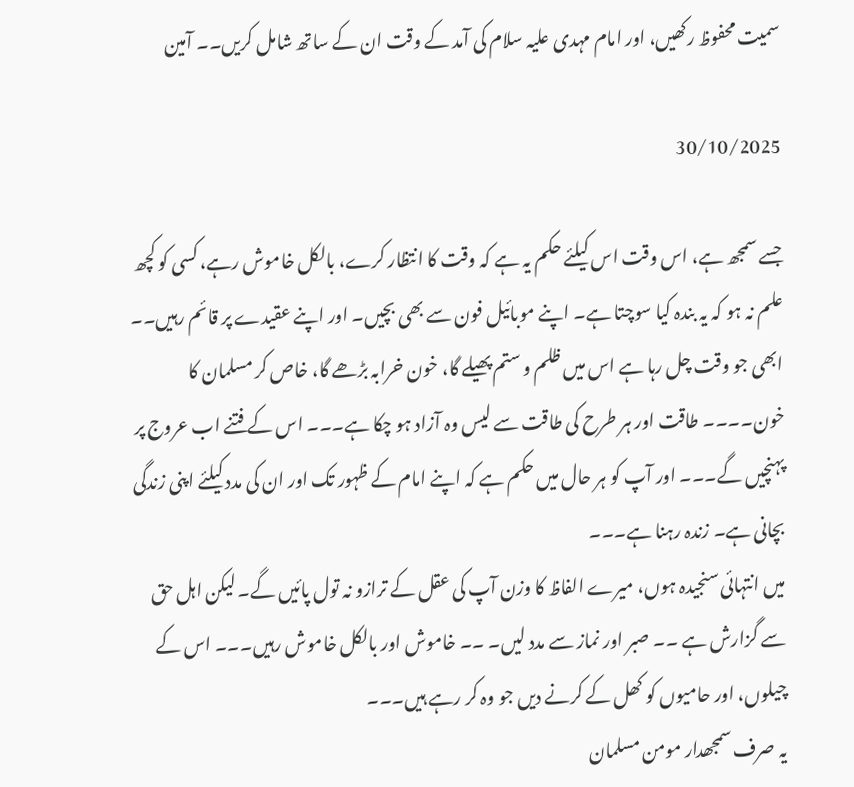سمیت محفوظ رکھیں، اور امام مہدی علیہ سلام کی آمد کے وقت ان کے ساتھ شامل کریں۔۔ آمین

30/10/2025

جسے سمجھ ہے، اس وقت اس کیلئے حکم یہ ہے کہ وقت کا انتظار کرے، بالکل خاموش رہے، کسی کو کچھ علم نہ ہو کہ یہ بندہ کیا سوچتا ہے۔ اپنے موبائیل فون سے بھی بچیں۔ اور اپنے عقیدے پر قائم رہیں۔۔
ابھی جو وقت چل رہا ہے اس میں ظلم و ستم پھیلے گا، خون خرابہ بڑھے گا، خاص کر مسلمان کا خون۔۔۔۔ طاقت اور ہر طرح کی طاقت سے لیس وہ آزاد ہو چکا ہے۔۔۔ اس کے فتنے اب عروج پر پہنچیں گے۔۔۔ اور آپ کو ہر حال میں حکم ہے کہ اپنے امام کے ظہور تک اور ان کی مدد کیلئے اپنی زندگی بچانی ہے۔ زندہ رہنا ہے۔۔۔
میں انتہائی سنجیدہ ہوں، میرے الفاظ کا وزن آپ کی عقل کے ترازو نہ تول پائیں گے۔ لیکن اہل حق سے گزارش ہے ۔۔ صبر اور نماز سے مدد لیں۔ ۔۔ خاموش اور بالکل خاموش رہیں۔۔۔ اس کے چیلوں، اور حامیوں کو کھل کے کرنے دیں جو وہ کر رہے ہیں۔۔۔
یہ صرف سمجھدار مومن مسلمان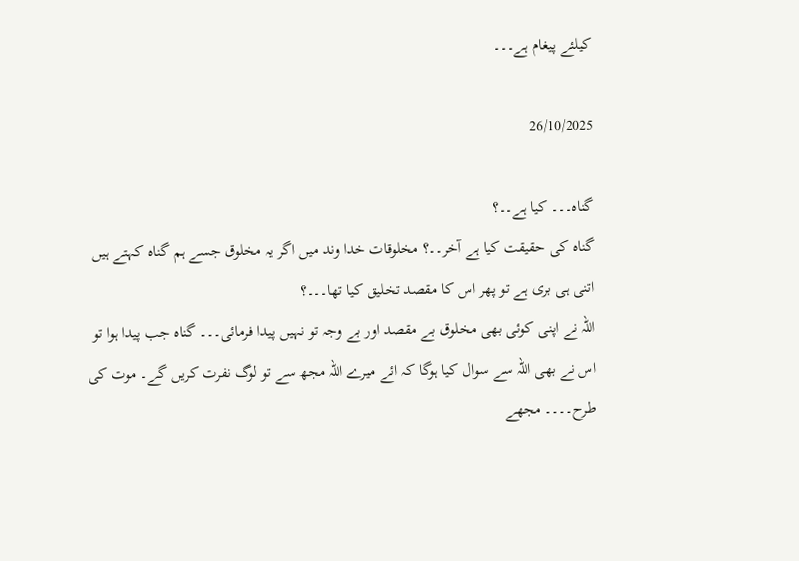کیلئے پیغام ہے۔۔۔

26/10/2025

گناہ۔۔۔ کیا ہے۔۔؟
گناہ کی حقیقت کیا ہے آخر۔۔؟ مخلوقات خدا وند میں اگر یہ مخلوق جسے ہم گناہ کہتے ہیں اتنی ہی بری ہے تو پھر اس کا مقصد تخلیق کیا تھا۔۔۔؟
اللہ نے اپنی کوئی بھی مخلوق بے مقصد اور بے وجہ تو نہیں پیدا فرمائی۔۔۔ گناہ جب پیدا ہوا تو اس نے بھی اللہ سے سوال کیا ہوگا کہ ائے میرے اللہ مجھ سے تو لوگ نفرت کریں گے۔ موت کی طرح۔۔۔۔ مجھے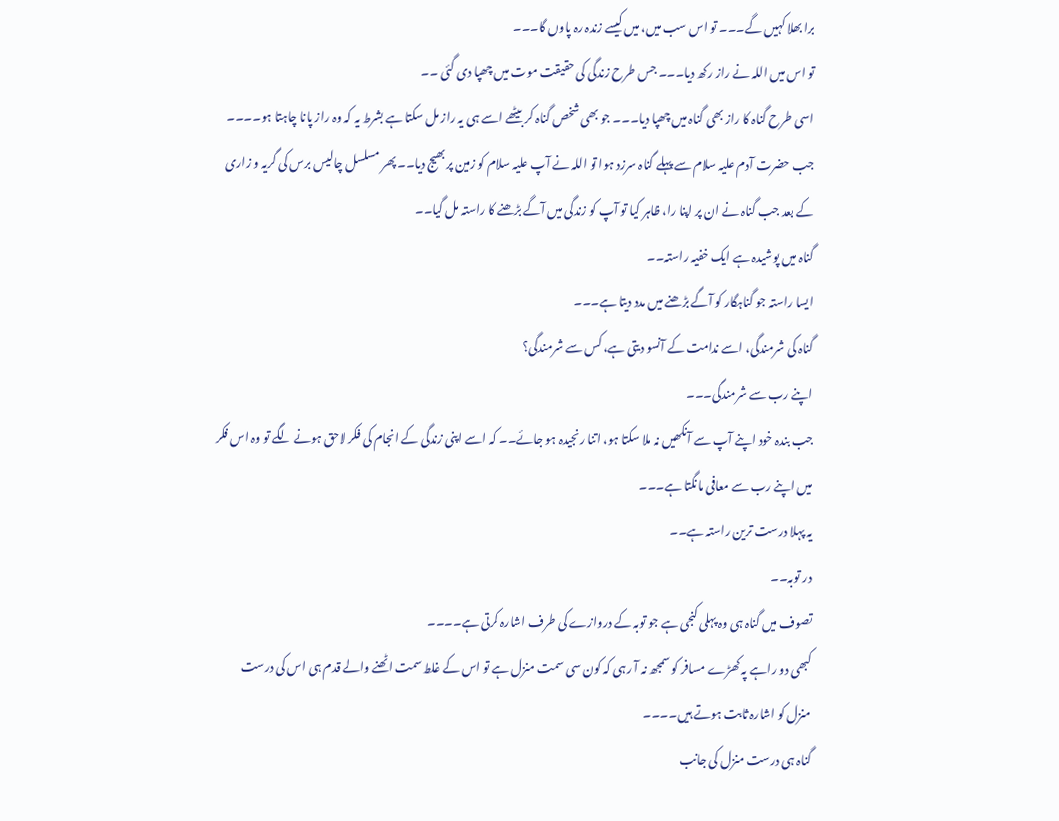برا بھلا کہیں گے۔۔۔ تو اس سب میں، میں کیسے زندہ رہ پاوں گا۔۔۔
تو اس میں اللہ نے راز رکھ دیا۔۔۔ جس طرح زندگی کی حقیقت موت میں چھپا دی گئی ۔۔
اسی طرح گناہ کا راز بھی گناہ میں چھپا دیا۔۔۔ جو بھی شخص گناہ کر بیٹھے اسے ہی یہ راز مل سکتا ہے بشرط یہ کہ وہ راز پانا چاہتا ہو۔۔۔۔
جب حضرت آدم علیہ سلام سے پہلے گناہ سرزد ہوا تو اللہ نے آپ علیہ سلام کو زمین پر بھیج دیا۔۔ پھر مسلسل چالیس برس کی گریہ و زاری کے بعد جب گناہ نے ان پر اپنا را، ظاہر کیا تو آپ کو زندگی میں آگے بڑھنے کا راستہ مل گیا۔۔
گناہ میں پوشیدہ ہے ایک خفیہ راستہ۔۔
ایسا راستہ جو گناہگار کو آگے بڑھنے میں مدد دیتا ہے۔۔۔
گناہ کی شرمندگی، اسے ندامت کے آنسو دیتی ہے، کس سے شرمندگی؟
اپنے رب سے شرمندگی۔۔۔
جب بندہ خود اپنے آپ سے آنکھیں نہ ملا سکتا ہو، اتنا رنجیدہ ہو جائے۔۔ کہ اسے اپنی زندگی کے انجام کی فکر لاحق ہونے لگے تو وہ اس فکر میں اپنے رب سے معافی مانگتا ہے۔۔۔
یہ پہلا درست ترین راستہ ہے۔۔
در توبہ۔۔
تصوف میں گناہ ہی وہ پہلی کنجی ہے جو توبہ کے دروازے کی طرف اشارہ کرتی ہے۔۔۔۔
کبھی دو راہے پہ کھڑے مسافر کو سمجھ نہ آ رہی کہ کون سی سمت منزل ہے تو اس کے غلط سمت اٹھنے والے قدم ہی اس کی درست منزل کو اشارہ ثابت ہوتے ہیں۔۔۔۔
گناہ ہی درست منزل کی جانب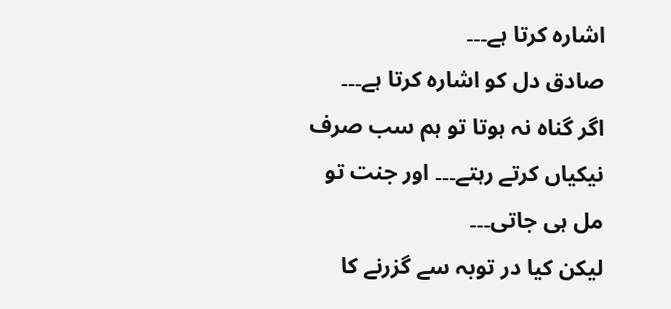اشارہ کرتا ہے۔۔۔
صادق دل کو اشارہ کرتا ہے۔۔۔
اگر گناہ نہ ہوتا تو ہم سب صرف نیکیاں کرتے رہتے۔۔۔ اور جنت تو مل ہی جاتی۔۔۔
لیکن کیا در توبہ سے گزرنے کا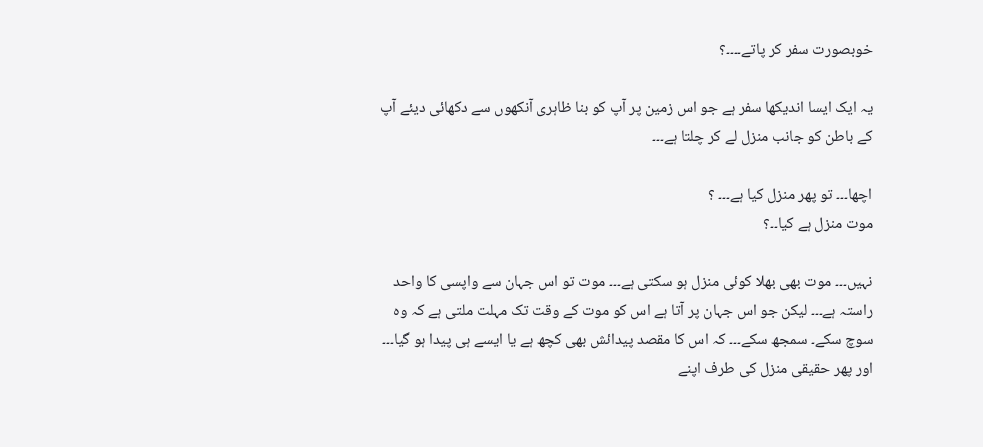خوبصورت سفر کر پاتے۔۔۔۔؟

یہ ایک ایسا اندیکھا سفر ہے جو اس زمین پر آپ کو بنا ظاہری آنکھوں سے دکھائی دیئے آپ کے باطن کو جانب منزل لے کر چلتا ہے۔۔۔

اچھا۔۔۔ تو پھر منزل کیا ہے۔۔۔ ؟
موت منزل ہے کیا۔۔؟

نہیں۔۔۔ موت بھی بھلا کوئی منزل ہو سکتی ہے۔۔۔ موت تو اس جہان سے واپسی کا واحد راستہ ہے۔۔۔ لیکن جو اس جہان پر آتا ہے اس کو موت کے وقت تک مہلت ملتی ہے کہ وہ سوچ سکے۔ سمجھ سکے۔۔۔ کہ اس کا مقصد پیدائش بھی کچھ ہے یا ایسے ہی پیدا ہو گیا۔۔۔ اور پھر حقیقی منزل کی طرف اپنے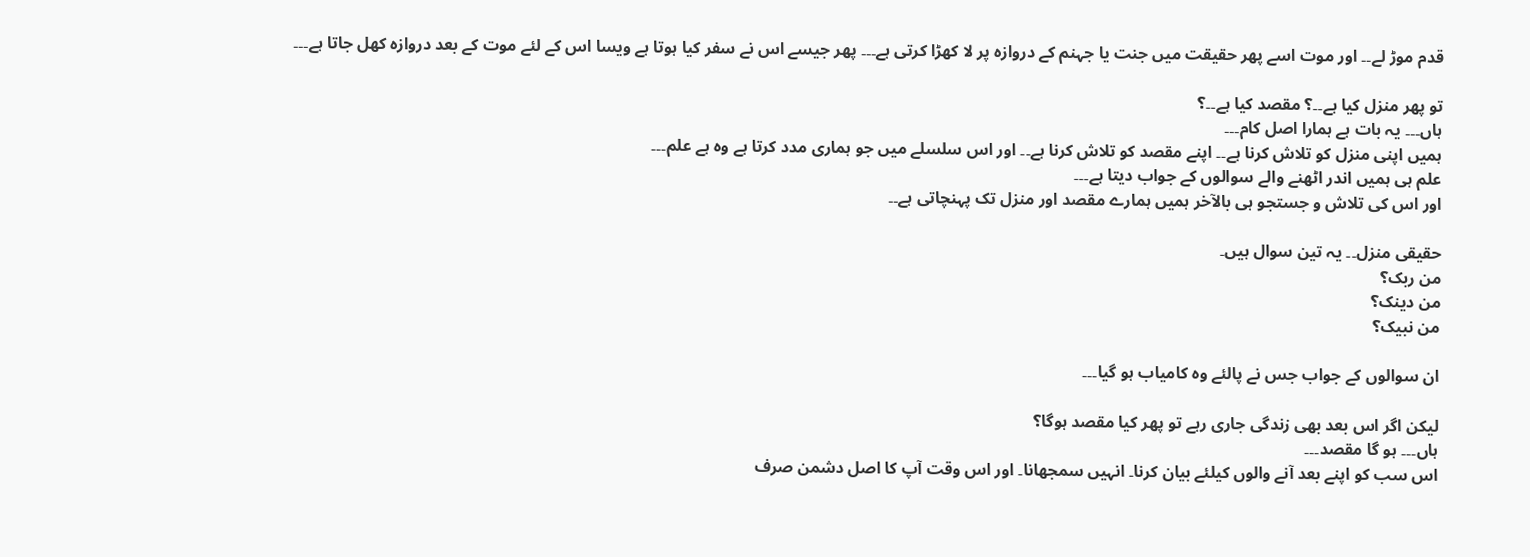قدم موڑ لے۔۔ اور موت اسے پھر حقیقت میں جنت یا جہنم کے دروازہ پر لا کھڑا کرتی ہے۔۔۔ پھر جیسے اس نے سفر کیا ہوتا ہے ویسا اس کے لئے موت کے بعد دروازہ کھل جاتا ہے۔۔۔

تو پھر منزل کیا ہے۔۔؟ مقصد کیا ہے۔۔؟
ہاں۔۔۔ یہ بات ہے ہمارا اصل کام۔۔۔
ہمیں اپنی منزل کو تلاش کرنا ہے۔۔ اپنے مقصد کو تلاش کرنا ہے۔۔ اور اس سلسلے میں جو ہماری مدد کرتا ہے وہ ہے علم۔۔۔
علم ہی ہمیں اندر اٹھنے والے سوالوں کے جواب دیتا ہے۔۔۔
اور اس کی تلاش و جستجو ہی بالآخر ہمیں ہمارے مقصد اور منزل تک پہنچاتی ہے۔۔

حقیقی منزل۔۔ یہ تین سوال ہیں۔
من ربک؟
من دینک؟
من نبیک؟

ان سوالوں کے جواب جس نے پالئے وہ کامیاب ہو گیا۔۔۔

لیکن اگر اس بعد بھی زندگی جاری رہے تو پھر کیا مقصد ہوگا؟
ہاں۔۔۔ ہو گا مقصد۔۔۔
اس سب کو اپنے بعد آنے والوں کیلئے بیان کرنا۔ انہیں سمجھانا۔ اور اس وقت آپ کا اصل دشمن صرف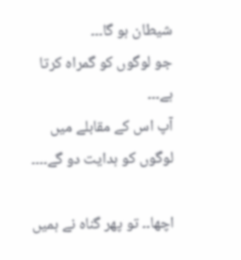شیطان ہو گا۔۔۔
جو لوگوں کو گمراہ کرتا ہے۔۔۔
آپ اس کے مقابلے میں لوگوں کو ہدایت دو گے۔۔۔۔

اچھا۔۔ تو پھر گناہ نے ہمیں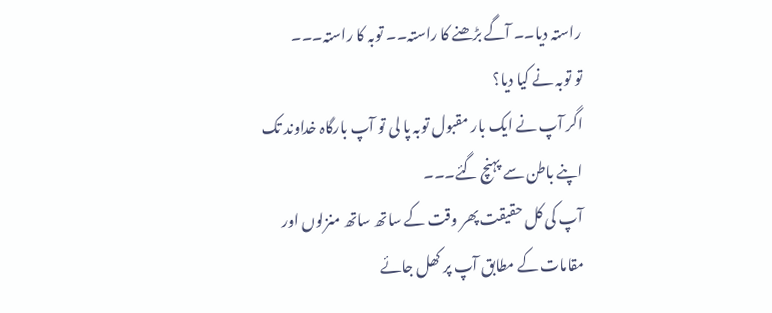راستہ دیا۔۔ آگے بڑھنے کا راستہ۔۔ توبہ کا راستہ۔۔۔
تو توبہ نے کیا دیا؟
اگر آپ نے ایک بار مقبول توبہ پا لی تو آپ بارگاہ خداوند تک اپنے باطن سے پہنچ گئے۔۔۔
آپ کی کل حقیقت پھر وقت کے ساتھ ساتھ منزلوں اور مقامات کے مطابق آپ پر کھل جائے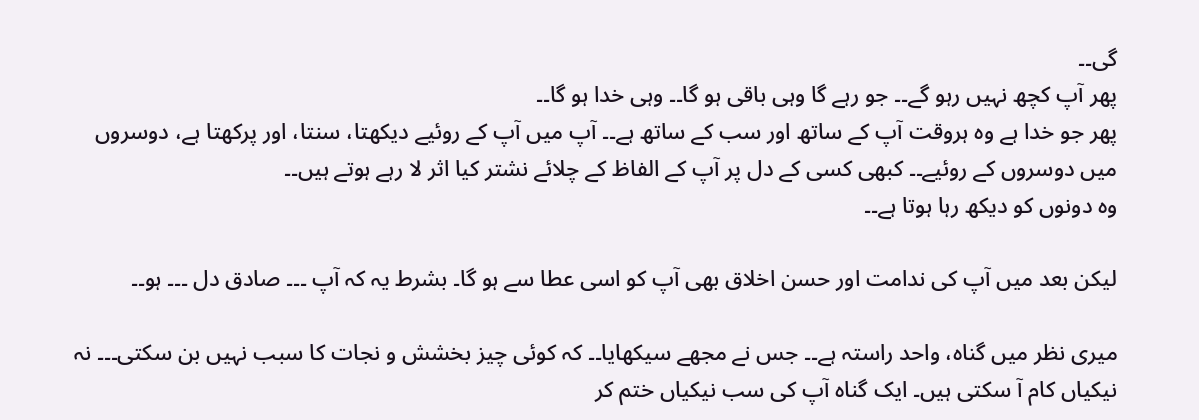گی۔۔
پھر آپ کچھ نہیں رہو گے۔۔ جو رہے گا وہی باقی ہو گا۔۔ وہی خدا ہو گا۔۔
پھر جو خدا ہے وہ ہروقت آپ کے ساتھ اور سب کے ساتھ ہے۔۔ آپ میں آپ کے روئیے دیکھتا، سنتا، اور پرکھتا ہے، دوسروں میں دوسروں کے روئیے۔۔ کبھی کسی کے دل پر آپ کے الفاظ کے چلائے نشتر کیا اثر لا رہے ہوتے ہیں۔۔
وہ دونوں کو دیکھ رہا ہوتا ہے۔۔

لیکن بعد میں آپ کی ندامت اور حسن اخلاق بھی آپ کو اسی عطا سے ہو گا۔ بشرط یہ کہ آپ ۔۔۔ صادق دل ۔۔۔ ہو۔۔

میری نظر میں گناہ، واحد راستہ ہے۔۔ جس نے مجھے سیکھایا۔۔ کہ کوئی چیز بخشش و نجات کا سبب نہیں بن سکتی۔۔۔ نہ نیکیاں کام آ سکتی ہیں۔ ایک گناہ آپ کی سب نیکیاں ختم کر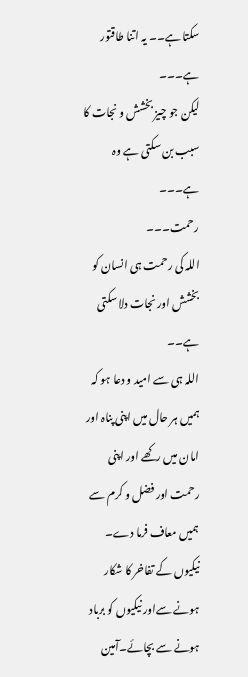سکتا ہے۔۔ یہ اتنا طاقتور ہے۔۔۔
لیکن جو چیز بخشش و نجات کا سبب بن سکتی ہے وہ ہے۔۔۔
رحمت۔۔۔
اللہ کی رحمت ہی انسان کو بخشش اور نجات دلا سکتی ہے۔۔
اللہ ہی سے امید و دعا ہو کہ ہمیں ہر حال میں اپنی پناہ اور امان میں رکھے اور اپنی رحمت اور فضل و کرم سے ہمیں معاف فرما دے۔ نیکیوں کے تفاخر کا شکار ہونے سےاور نیکیوں کو برباد ہونے سے بچائے۔آمین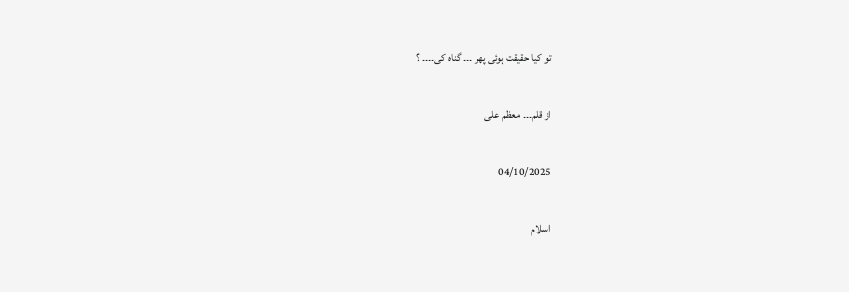تو کیا حقیقت ہوئی پھر ۔۔۔ گناہ کی۔۔۔۔ ؟

از قلم۔۔۔ معظم علی

04/10/2025

اسلام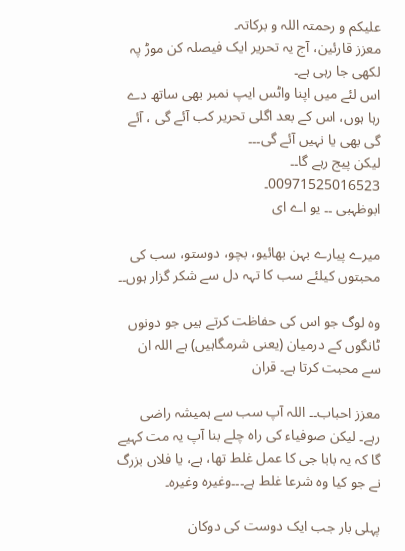علیکم و رحمتہ اللہ و برکاتہ۔
معزز قارئین، آج یہ تحریر ایک فیصلہ کن موڑ پہ لکھی جا رہی ہے۔
اس لئے میں اپنا واٹس ایپ نمبر بھی ساتھ دے رہا ہوں، اس کے بعد اگلی تحریر کب آئے گی ، آئے گی بھی یا نہیں آئے گی۔۔۔
لیکن پیج رہے گا۔۔
00971525016523۔
ابوظہبی ۔۔ یو اے ای

میرے پیارے بہن بھائیو، بچو، دوستو، سب کی محبتوں کیلئے سب کا تہہ دل سے شکر گزار ہوں۔۔

وہ لوگ جو اس کی حفاظت کرتے ہیں جو دونوں ٹانگوں کے درمیان (یعنی شرمگاہیں) ہے اللہ ان سے محبت کرتا ہے۔ قران

معزز احباب۔۔ اللہ آپ سب سے ہمیشہ راضی رہے۔ لیکن صوفیاء کی راہ چلے بنا آپ یہ مت کہیے گا کہ یہ بابا جی کا عمل غلط تھا، ہے، یا فلاں بزرگ نے جو کیا وہ شرعا غلط ہے۔۔۔وغیرہ وغیرہ۔

پہلی بار جب ایک دوست کی دوکان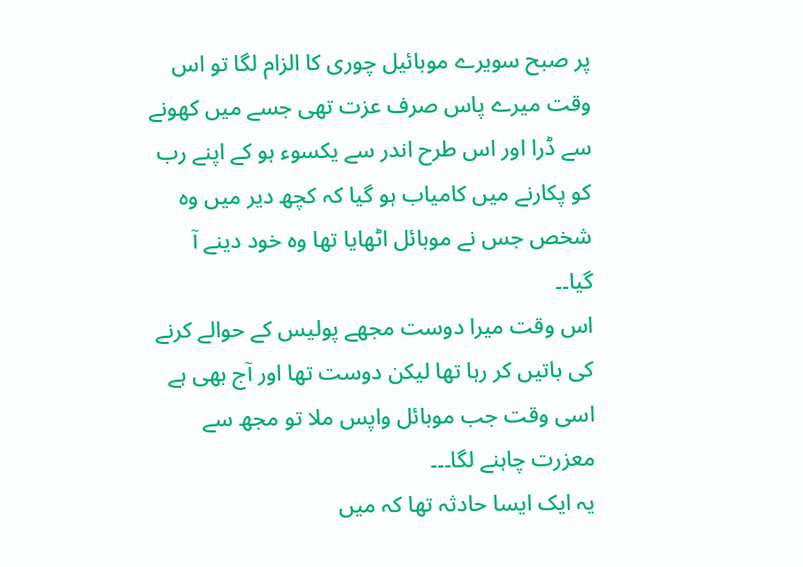پر صبح سویرے موبائیل چوری کا الزام لگا تو اس وقت میرے پاس صرف عزت تھی جسے میں کھونے سے ڈرا اور اس طرح اندر سے یکسوء ہو کے اپنے رب کو پکارنے میں کامیاب ہو گیا کہ کچھ دیر میں وہ شخص جس نے موبائل اٹھایا تھا وہ خود دینے آ گیا۔۔
اس وقت میرا دوست مجھے پولیس کے حوالے کرنے کی باتیں کر رہا تھا لیکن دوست تھا اور آج بھی ہے اسی وقت جب موبائل واپس ملا تو مجھ سے معزرت چاہنے لگا۔۔۔
یہ ایک ایسا حادثہ تھا کہ میں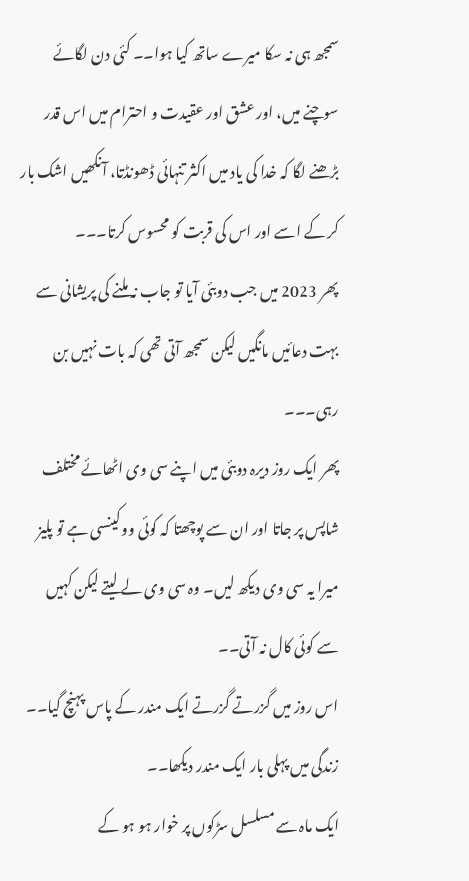سمجھ ہی نہ سکا میرے ساتھ کیا ہوا۔۔ کئی دن لگائے سوچنے میں، اور عشق اور عقیدت و احترام میں اس قدر بڑھنے لگا کہ خدا کی یاد میں اکثر تنہائی ڈھونڈتا، آنکھیں اشک بار کر کے اسے اور اس کی قربت کو محسوس کرتا۔۔۔
پھر 2023 میں جب دوبئی آیا تو جاب نہ ملنے کی پریشانی سے بہت دعائیں مانگیں لیکن سمجھ آتی تھی کہ بات نہیں بن رہی۔۔۔
پھر ایک روز دیرہ دوبئی میں اپنے سی وی اٹھائے مختلف شاپس پر جاتا اور ان سے پوچھتا کہ کوئی ووکینسی ہے تو پلیز میرا یہ سی وی دیکھ لیں۔ وہ سی وی لے لیتے لیکن کہیں سے کوئی کال نہ آتی۔۔
اس روز میں گزرتے گزرتے ایک مندر کے پاس پہنچ گیا۔۔
زندگی میں پہلی بار ایک مندر دیکھا۔۔
ایک ماہ سے مسلسل سڑکوں پر خوار ہو ہو کے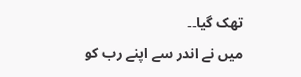تھک گیا۔۔
میں نے اندر سے اپنے رب کو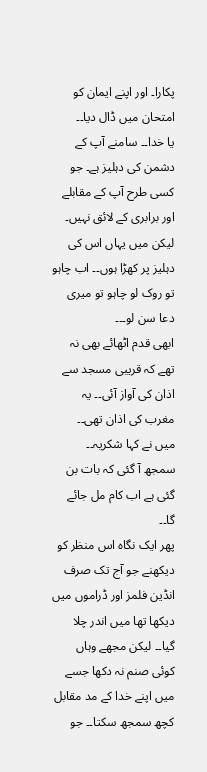پکارا۔ اور اپنے ایمان کو امتحان میں ڈال دیا۔۔
یا خدا۔۔ سامنے آپ کے دشمن کی دہلیز ہے۔ جو کسی طرح آپ کے مقابلے اور برابری کے لائق نہیں۔ لیکن میں یہاں اس کی دہلیز پر کھڑا ہوں۔۔ اب چاہو تو روک لو چاہو تو میری دعا سن لو۔۔۔
ابھی قدم اٹھائے بھی نہ تھے کہ قریبی مسجد سے اذان کی آواز آئی۔۔ یہ مغرب کی اذان تھی۔۔
میں نے کہا شکریہ۔۔
سمجھ آ گئی کہ بات بن گئی ہے اب کام مل جائے گا۔۔
پھر ایک نگاہ اس منظر کو دیکھنے جو آج تک صرف انڈین فلمز اور ڈراموں میں دیکھا تھا میں اندر چلا گیا۔۔ لیکن مجھے وہاں کوئی صنم نہ دکھا جسے میں اپنے خدا کے مد مقابل کچھ سمجھ سکتا۔۔ جو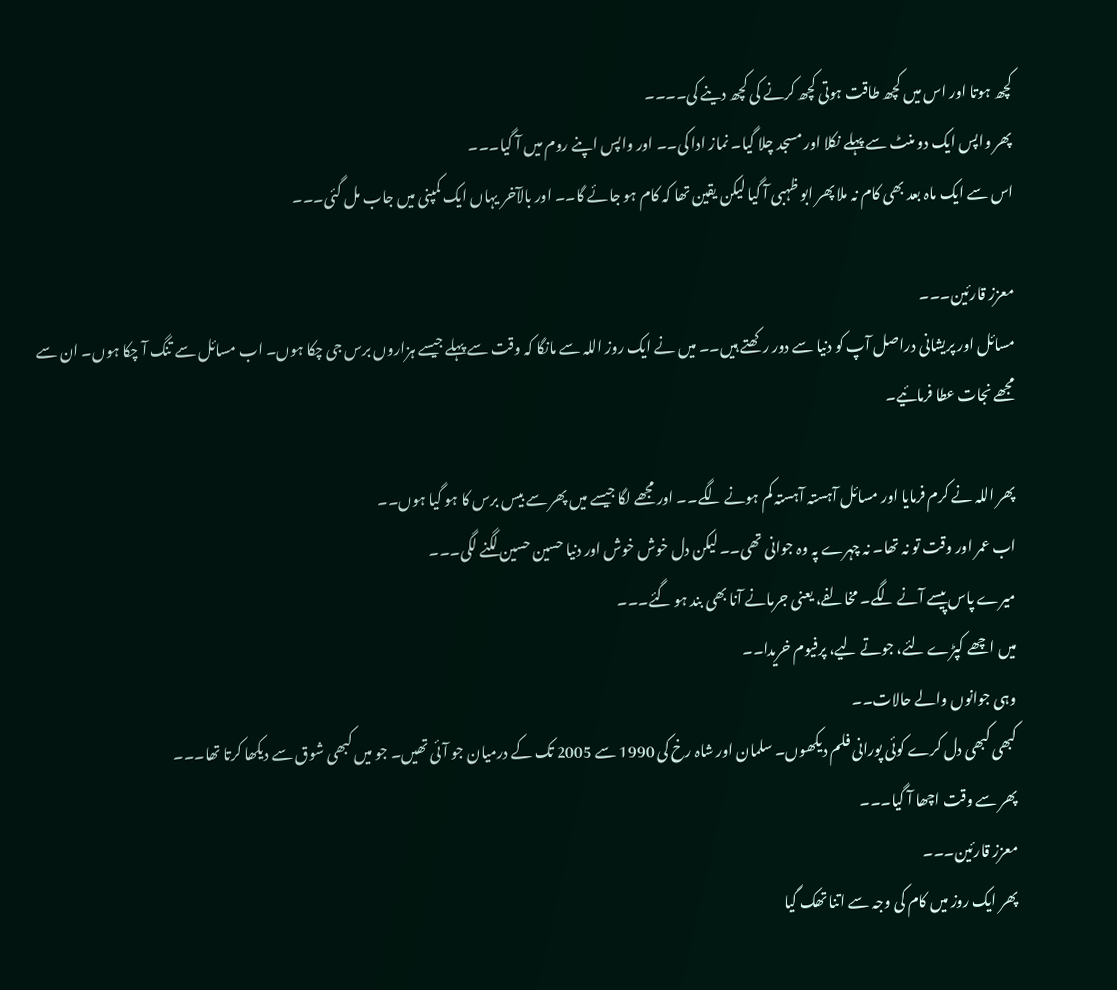کچھ ہوتا اور اس میں کچھ طاقت ہوتی کچھ کرنے کی کچھ دینے کی۔۔۔۔
پھر واپس ایک دو منٹ سے پہلے نکلا اور مسجد چلا گیا۔ نماز ادا کی۔۔ اور واپس اپنے روم میں آ گیا۔۔۔
اس سے ایک ماہ بعد بھی کام نہ ملا پھر ابو ظہبی آ گیا لیکن یقین تھا کہ کام ہو جائے گا۔۔ اور بالآخر یہاں ایک کمپنی میں جاب مل گئی۔۔۔

معزز قارئین۔۔۔
مسائل اور پریشانی دراصل آپ کو دنیا سے دور رکھتے ہیں۔۔ میں نے ایک روز اللہ سے مانگا کہ وقت سے پہلے جیسے ہزاروں برس جی چکا ہوں۔ اب مسائل سے تنگ آ چکا ہوں۔ ان سے مجھے نجات عطا فرمائیے۔

پھر اللہ نے کرم فرمایا اور مسائل آہستہ آہستہ کم ہونے لگے۔۔ اور مجھے لگا جیسے میں پھر سے بیس برس کا ہو گیا ہوں۔۔
اب عمر اور وقت تو نہ تھا۔ نہ چہرے پہ وہ جوانی تھی۔۔ لیکن دل خوش خوش اور دنیا حسین حسین لگنے لگی۔۔۔
میرے پاس پیسے آنے لگے۔ مخالفے، یعنی جرمانے آنا بھی بند ہو گئے۔۔۔
میں اچھے کپڑے لئے، جوتے لیے، پرفیوم خریدا۔۔
وہی جوانوں والے حالات۔۔
کبھی کبھی دل کرے کوئی پورانی فلم دیکھوں۔ سلمان اور شاہ رخ کی 1990 سے 2005 تک کے درمیان جو آئی تھیں۔ جو میں کبھی شوق سے دیکھا کرتا تھا۔۔۔
پھر سے وقت اچھا آ گیا۔۔۔
معزز قارئین۔۔۔
پھر ایک روز میں کام کی وجہ سے اتنا تھک گیا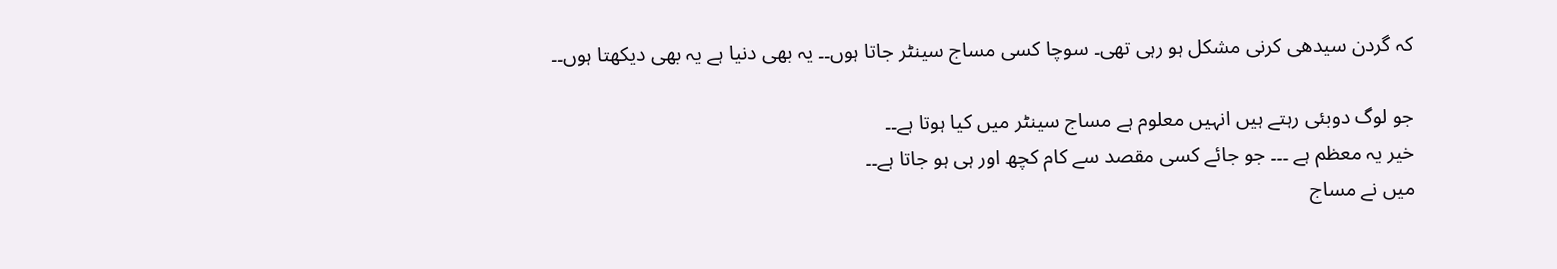کہ گردن سیدھی کرنی مشکل ہو رہی تھی۔ سوچا کسی مساج سینٹر جاتا ہوں۔۔ یہ بھی دنیا ہے یہ بھی دیکھتا ہوں۔۔

جو لوگ دوبئی رہتے ہیں انہیں معلوم ہے مساج سینٹر میں کیا ہوتا ہے۔۔
خیر یہ معظم ہے ۔۔۔ جو جائے کسی مقصد سے کام کچھ اور ہی ہو جاتا ہے۔۔
میں نے مساج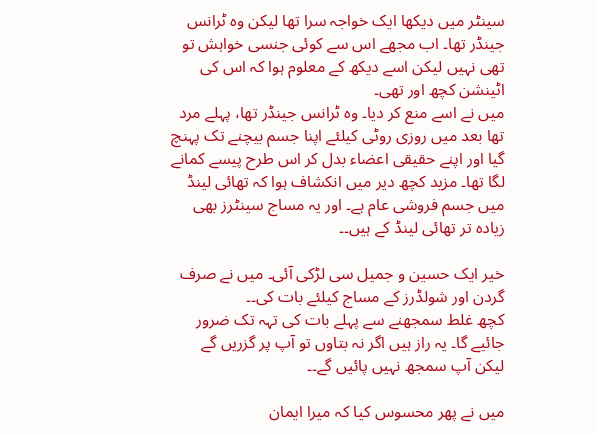سینٹر میں دیکھا ایک خواجہ سرا تھا لیکن وہ ٹرانس جینڈر تھا۔ اب مجھے اس سے کوئی جنسی خواہش تو تھی نہیں لیکن اسے دیکھ کے معلوم ہوا کہ اس کی اٹینشن کچھ اور تھی۔
میں نے اسے منع کر دیا۔ وہ ٹرانس جینڈر تھا، پہلے مرد تھا بعد میں روزی روٹی کیلئے اپنا جسم بیچنے تک پہنچ گیا اور اپنے حقیقی اعضاء بدل کر اس طرح پیسے کمانے لگا تھا۔ مزید کچھ دیر میں انکشاف ہوا کہ تھائی لینڈ میں جسم فروشی عام ہے۔ اور یہ مساج سینٹرز بھی زیادہ تر تھائی لینڈ کے ہیں۔۔

خیر ایک حسین و جمیل سی لڑکی آئی۔ میں نے صرف گردن اور شولڈرز کے مساج کیلئے بات کی۔۔
کچھ غلط سمجھنے سے پہلے بات کی تہہ تک ضرور جائیے گا۔ یہ راز ہیں اگر نہ بتاوں تو آپ پر گزریں گے لیکن آپ سمجھ نہیں پائیں گے۔۔

میں نے پھر محسوس کیا کہ میرا ایمان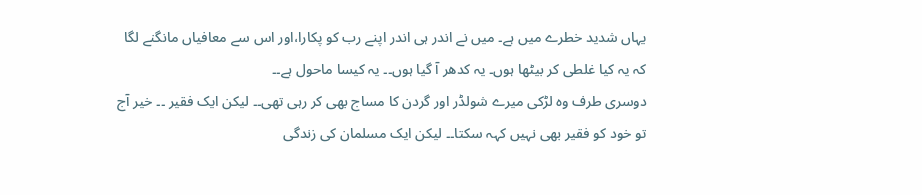یہاں شدید خطرے میں ہے۔ میں نے اندر ہی اندر اپنے رب کو پکارا،اور اس سے معافیاں مانگنے لگا کہ یہ کیا غلطی کر بیٹھا ہوں۔ یہ کدھر آ گیا ہوں۔۔ یہ کیسا ماحول ہے۔۔
دوسری طرف وہ لڑکی میرے شولڈر اور گردن کا مساج بھی کر رہی تھی۔۔ لیکن ایک فقیر ۔۔ خیر آج تو خود کو فقیر بھی نہیں کہہ سکتا۔۔ لیکن ایک مسلمان کی زندگی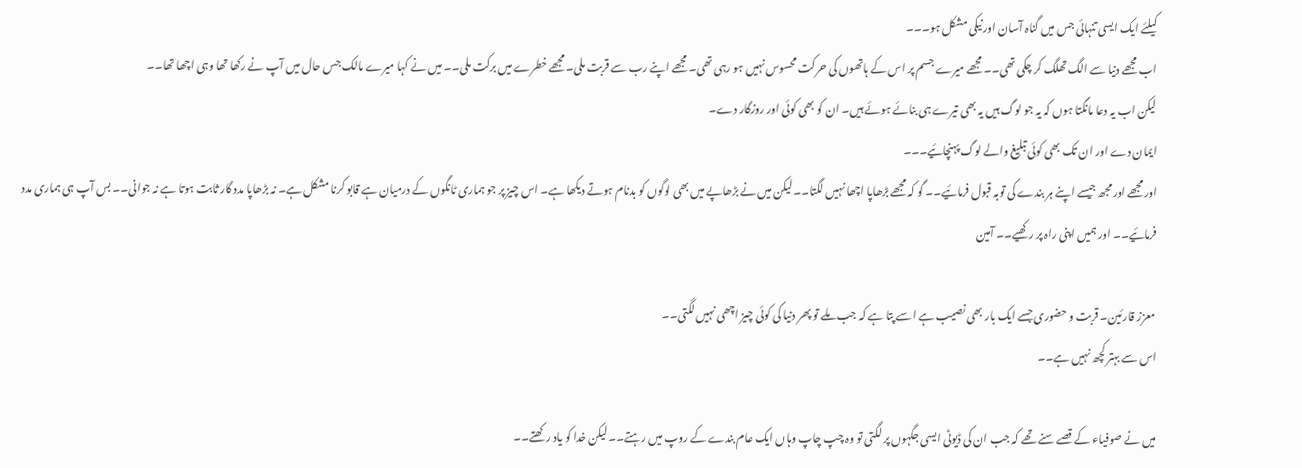کیلئے ایک ایسی تنہائی جس میں گناہ آسان اور نیکی مشکل ہو۔۔۔
اب مجھے دنیا سے الگ تھلگ کر چکی تھی۔۔ مجھے میرے جسم پر اس کے ہاتھوں کی حرکت محسوس نہیں ہو رہی تھی۔ مجھے اپنے رب سے قربت ملی۔ مجھے خطرے میں برکت ملی۔۔ میں نے کہا میرے مالک جس حال میں آپ نے رکھا تھا وہی اچھا تھا۔۔
لیکن اب یہ دعا مانگتا ہوں کہ یہ جو لوگ ہیں یہ بھی تیرے ہی بنائے ہوئے ہیں۔ ان کو بھی کوئی اور روزگار دے۔
ایمان دے اور ان تک بھی کوئی تبلیغ والے لوگ پہنچائیے۔۔۔
اور مجھے اور مجھ جیسے اپنے ہر بندے کی توبہ قبول فرمائیے۔۔ گو کہ مجھے بڑھاپا اچھا نہیں لگتا۔۔ لیکن میں نے بڑھاپے میں بھی لوگوں کو بدنام ہوتے دیکھا ہے۔ اس چیز پر جو ہماری ٹانگوں کے درمیان ہے قابو کرنا مشکل ہے۔ نہ بڑھاپا مدد گار ثابت ہوتا ہے نہ جوانی۔۔ بس آپ ہی ہماری مدد فرمائیے۔۔ اور ہمیں اپنی راہ پر رکھیے۔۔ آمین

معزز قارئین۔ قربت و حضوری جسے ایک بار بھی نصیب ہے اسے پتا ہے کہ جب ملے تو پھر دنیا کی کوئی چیز اچھی نہیں لگتی۔۔
اس سے بہتر کچھ نہیں ہے۔۔

میں نے صوفیاء کے قصے سنے تھے کہ جب ان کی ڈیوٹی ایسی جگہوں پر لگتی تو وہ چپ چاپ وہاں ایک عام بندے کے روپ میں رہتے۔۔ لیکن خدا کو یاد رکھتے۔۔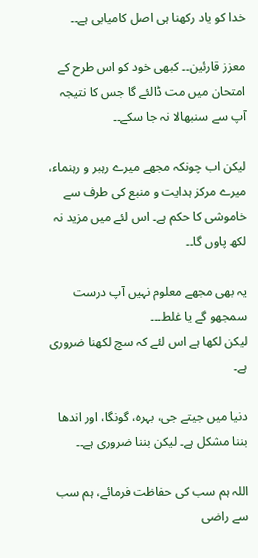خدا کو یاد رکھنا ہی اصل کامیابی ہے۔۔

معزز قارئین۔۔ کبھی خود کو اس طرح کے امتحان میں مت ڈالئے گا جس کا نتیجہ آپ سے سنبھالا نہ جا سکے۔۔

لیکن اب چونکہ مجھے میرے رہبر و رہنماء، میرے مرکز ہدایت و منبع کی طرف سے خاموشی کا حکم ہے۔ اس لئے میں مزید نہ لکھ پاوں گا۔۔

یہ بھی مجھے معلوم نہیں آپ درست سمجھو گے یا غلط۔۔۔
لیکن لکھا ہے اس لئے کہ سچ لکھنا ضروری ہے۔

دنیا میں جیتے جی، بہرہ، گونگا، اور اندھا بننا مشکل ہے۔ لیکن بننا ضروری ہے۔۔

اللہ ہم سب کی حفاظت فرمائے، ہم سب سے راضی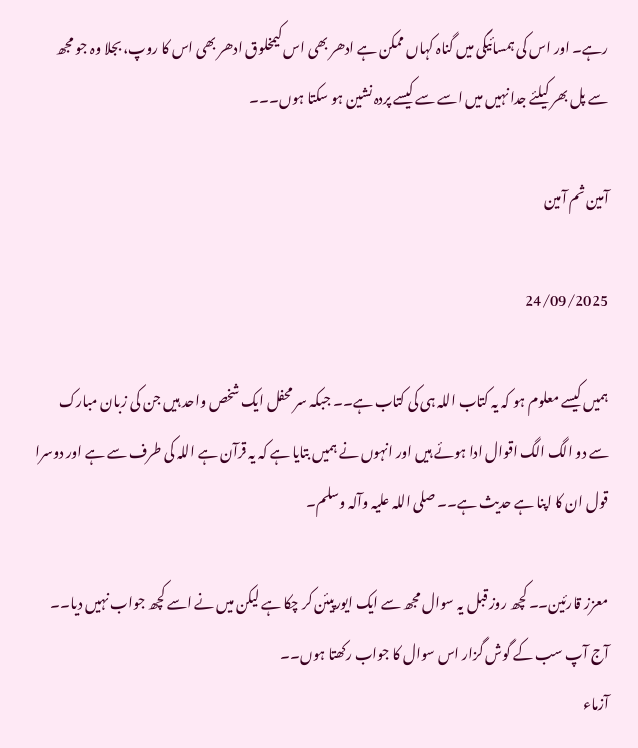رہے۔ اور اس کی ہمسائیگی میں گناہ کہاں ممکن ہے ادھر بھی اس کیمخلوق ادھر بھی اس کا روپ، بجلا وہ جو مجھ سے پل بھر کیلئے جدا نہیں میں اسے سے کیسے پردہ نشین ہو سکتا ہوں۔۔۔

آمین ثم آمین

24/09/2025

ہمیں کیسے معلوم ہو کہ یہ کتاب اللہ ہی کی کتاب ہے۔۔ جبکہ سر محفل ایک شخص واحد ہیں جن کی زبان مبارک سے دو الگ الگ اقوال ادا ہوئے ہیں اور انہوں نے ہمیں بتایا ہے کہ یہ قرآن ہے اللہ کی طرف سے ہے اور دوسرا قول ان کا اپنا ہے حدیث ہے۔۔ صلی اللہ علیہ وآلہ وسلم۔

معزز قارئین۔۔ کچھ روز قبل یہ سوال مجھ سے ایک ایورپیئن کر چکا ہے لیکن میں نے اسے کچھ جواب نہیں دیا۔۔
آج آپ سب کے گوش گزار اس سوال کا جواب رکھتا ہوں۔۔
آزماء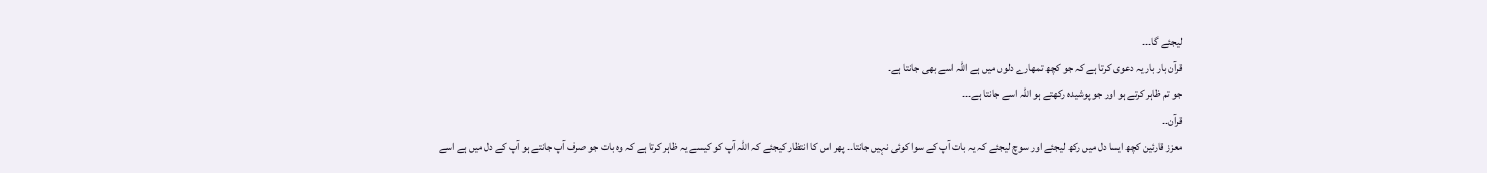لیجئے گا۔۔۔
قرآن بار بار یہ دعوی کرتا ہے کہ جو کچھ تمھارے دلوں میں ہے اللہ اسے بھی جانتا ہے۔
جو تم ظاہر کرتے ہو اور جو پوشیدہ رکھتے ہو اللہ اسے جانتا ہے۔۔۔
قرآن۔۔
معزز قارئین کچھ ایسا دل میں رکھ لیجئے اور سوچ لیجئے کہ یہ بات آپ کے سوا کوئی نہیں جانتا۔۔ پھر اس کا انتظار کیجئے کہ اللہ آپ کو کیسے یہ ظاہر کرتا ہے کہ وہ بات جو صرف آپ جانتے ہو آپ کے دل میں ہے اسے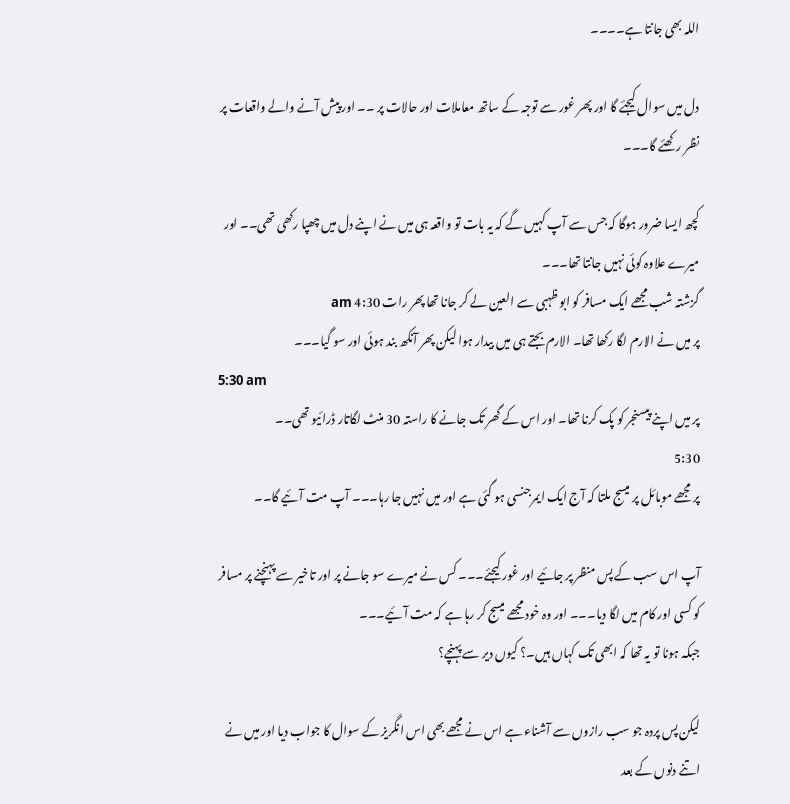اللہ بھی جانتا ہے۔۔۔۔

دل میں سوال کیجئے گا اور پھر غور سے توجہ کے ساتھ معاملات اور حالات پر ۔۔ اور پیش آنے والے واقعات پر نظر رکھئے گا۔۔۔

کچھ ایسا ضرور ہوگا کہ جس سے آپ کہیں گے کہ یہ بات تو واقعہ ہی میں نے اپنے دل میں چھپا رکھی تھی۔۔ اور میرے علاوہ کوئی نہیں جانتا تھا۔۔۔
گزشتہ شب مجھے ایک مسافر کو ابو ظہبی سے العین لے کر جانا تھا پھر رات 4:30 am
پر میں نے الارم لگا رکھا تھا۔ الارم بجتے ہی میں بیدار ہوا لیکن پھر آنکھ بند ہوئی اور سو گیا۔۔۔
5:30 am
پر میں اپنے پیسنجر کو پک کرنا تھا۔ اور اس کے گھر تک جانے کا راستہ 30 منٹ لگاتار ڈرائیو تھی۔۔
5:30
پر مجھے موبائل پر میسج ملتا کہ آج ایک ایمرجنسی ہو گئی ہے اور میں نہیں جا رہا۔۔۔ آپ مت آئیے گا۔۔

آپ اس سب کے پس منظر پر جائیے اور غور کیجئے۔۔۔ کس نے میرے سو جانے پر اور تاخیر سے پہنچنے پر مسافر کو کسی اور کام میں لگا دیا۔۔۔ اور وہ خود مجھے میسج کر رہا ہے کہ مت آئیے۔۔۔
جبکہ ہونا تو یہ تھا کہ ابھی تک کہاں ہیں۔؟ کیوں دیر سے پہنچے؟

لیکن پس پردہ جو سب رازوں سے آشناء ہے اس نے مجھے بھی اس انگریز کے سوال کا جواب دیا اور میں نے اتنے دنوں کے بعد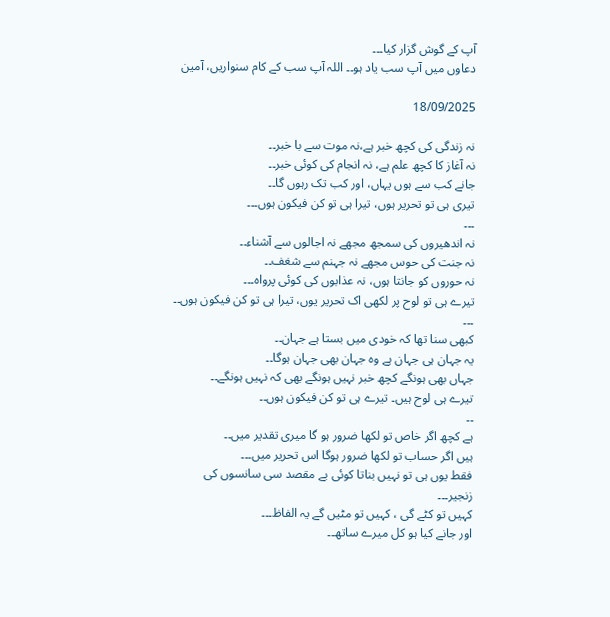آپ کے گوش گزار کیا۔۔۔
دعاوں میں آپ سب یاد ہو۔۔ اللہ آپ سب کے کام سنواریں، آمین

18/09/2025

نہ زندگی کی کچھ خبر ہے،نہ موت سے با خبر۔۔
نہ آغاز کا کچھ علم ہے، نہ انجام کی کوئی خبر۔۔
جانے کب سے ہوں یہاں، اور کب تک رہوں گا۔۔
تیری ہی تو تحریر ہوں، تیرا ہی تو کن فیکون ہوں۔۔۔
۔۔۔
نہ اندھیروں کی سمجھ مجھے نہ اجالوں سے آشناء۔۔
نہ جنت کی حوس مجھے نہ جہنم سے شغف۔۔
نہ حوروں کو جانتا ہوں، نہ عذابوں کی کوئی پرواہ۔۔۔
تیرے ہی تو لوح پر لکھی اک تحریر یوں، تیرا ہی تو کن فیکون ہوں۔۔
۔۔۔
کبھی سنا تھا کہ خودی میں بستا ہے جہان۔۔
یہ جہان ہی جہان ہے وہ جہان بھی جہان ہوگا۔۔
جہاں بھی ہونگے کچھ خبر نہیں ہونگے بھی کہ نہیں ہونگے۔۔
تیرے ہی لوح ہیں۔ تیرے ہی تو کن فیکون ہوں۔۔
۔۔
ہے کچھ اگر خاص تو لکھا ضرور ہو گا میری تقدیر میں۔۔
ہیں اگر حساب تو لکھا ضرور ہوگا اس تحریر میں۔۔۔
فقط یوں ہی تو نہیں بناتا کوئی بے مقصد سی سانسوں کی زنجیر۔۔۔
کہیں تو کٹے گی ، کہیں تو مٹیں گے یہ الفاظ۔۔۔
اور جانے کیا ہو کل میرے ساتھ۔۔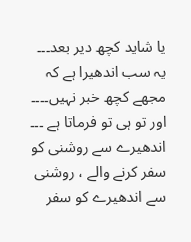یا شاید کچھ دیر بعد۔۔۔
یہ سب اندھیرا ہے کہ مجھے کچھ خبر نہیں۔۔۔۔
اور تو ہی تو فرماتا ہے ۔۔۔
اندھیرے سے روشنی کو سفر کرنے والے ، روشنی سے اندھیرے کو سفر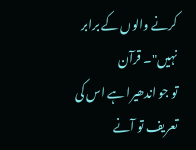کرنے والوں کے برابر نہیں"۔ قرآن
تو جو اندھیرا ہے اس کی تعریف تو آنے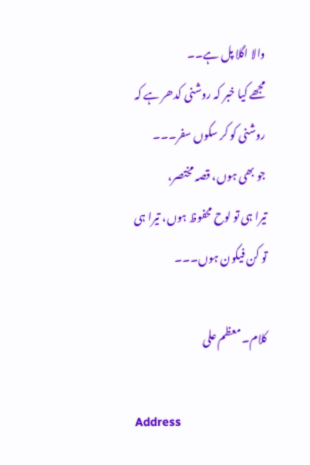والا اگلا پل ہے۔۔
مجھے کیا خبر کہ روشنی کدھر ہے کہ روشنی کو کر سکوں سفر۔۔۔
جو بھی ہوں، قصہ مختصر،
تیرا ہی تو لوح محفوظ ہوں، تیرا ہی تو کن فیکون ہوں۔۔۔

کلام۔ معظم علی

Address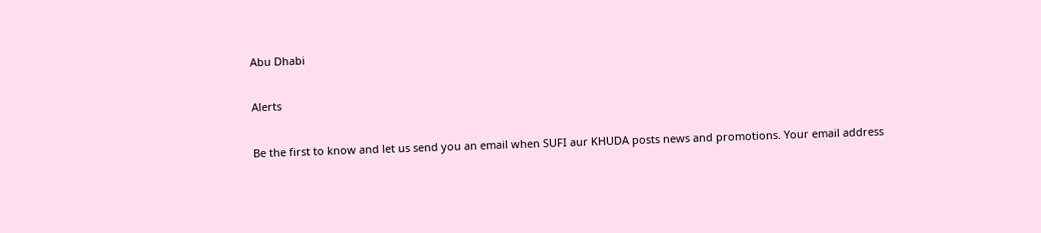Abu Dhabi

Alerts

Be the first to know and let us send you an email when SUFI aur KHUDA posts news and promotions. Your email address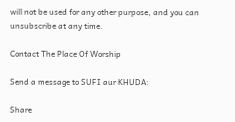will not be used for any other purpose, and you can unsubscribe at any time.

Contact The Place Of Worship

Send a message to SUFI aur KHUDA:

Share